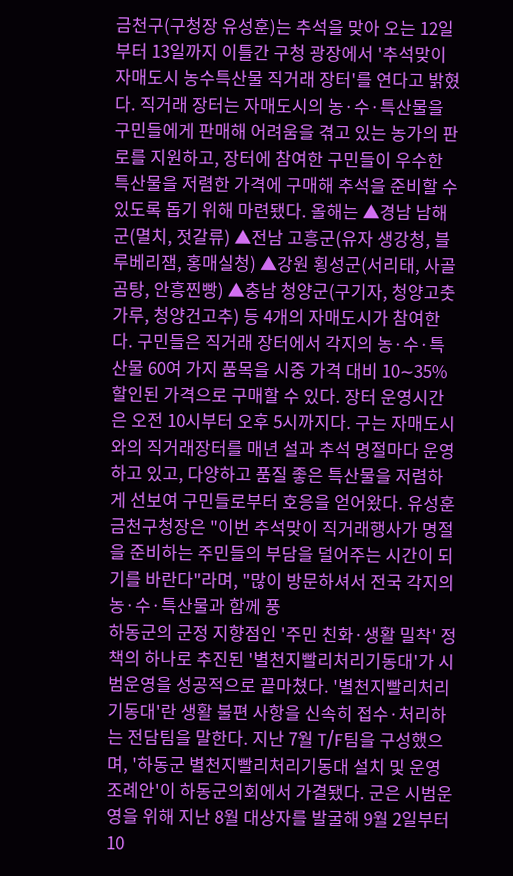금천구(구청장 유성훈)는 추석을 맞아 오는 12일부터 13일까지 이틀간 구청 광장에서 '추석맞이 자매도시 농수특산물 직거래 장터'를 연다고 밝혔다. 직거래 장터는 자매도시의 농·수·특산물을 구민들에게 판매해 어려움을 겪고 있는 농가의 판로를 지원하고, 장터에 참여한 구민들이 우수한 특산물을 저렴한 가격에 구매해 추석을 준비할 수 있도록 돕기 위해 마련됐다. 올해는 ▲경남 남해군(멸치, 젓갈류) ▲전남 고흥군(유자 생강청, 블루베리잼, 홍매실청) ▲강원 횡성군(서리태, 사골곰탕, 안흥찐빵) ▲충남 청양군(구기자, 청양고춧가루, 청양건고추) 등 4개의 자매도시가 참여한다. 구민들은 직거래 장터에서 각지의 농·수·특산물 60여 가지 품목을 시중 가격 대비 10∼35% 할인된 가격으로 구매할 수 있다. 장터 운영시간은 오전 10시부터 오후 5시까지다. 구는 자매도시와의 직거래장터를 매년 설과 추석 명절마다 운영하고 있고, 다양하고 품질 좋은 특산물을 저렴하게 선보여 구민들로부터 호응을 얻어왔다. 유성훈 금천구청장은 "이번 추석맞이 직거래행사가 명절을 준비하는 주민들의 부담을 덜어주는 시간이 되기를 바란다"라며, "많이 방문하셔서 전국 각지의 농·수·특산물과 함께 풍
하동군의 군정 지향점인 '주민 친화·생활 밀착' 정책의 하나로 추진된 '별천지빨리처리기동대'가 시범운영을 성공적으로 끝마쳤다. '별천지빨리처리기동대'란 생활 불편 사항을 신속히 접수·처리하는 전담팀을 말한다. 지난 7월 T/F팀을 구성했으며, '하동군 별천지빨리처리기동대 설치 및 운영 조례안'이 하동군의회에서 가결됐다. 군은 시범운영을 위해 지난 8월 대상자를 발굴해 9월 2일부터 10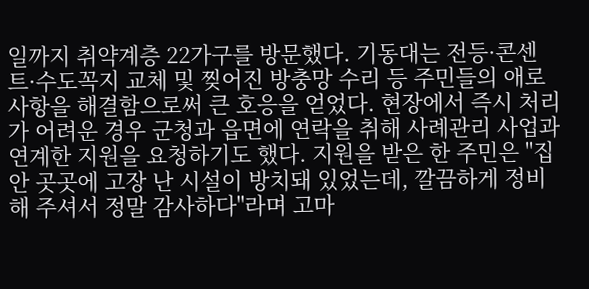일까지 취약계층 22가구를 방문했다. 기동대는 전등·콘센트·수도꼭지 교체 및 찢어진 방충망 수리 등 주민들의 애로사항을 해결함으로써 큰 호응을 얻었다. 현장에서 즉시 처리가 어려운 경우 군청과 읍면에 연락을 취해 사례관리 사업과 연계한 지원을 요청하기도 했다. 지원을 받은 한 주민은 "집안 곳곳에 고장 난 시설이 방치돼 있었는데, 깔끔하게 정비해 주셔서 정말 감사하다"라며 고마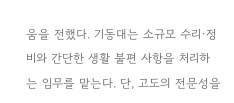움을 전했다. 기동대는 소규모 수리·정비와 간단한 생활 불편 사항을 처리하는 임무를 맡는다. 단, 고도의 전문성을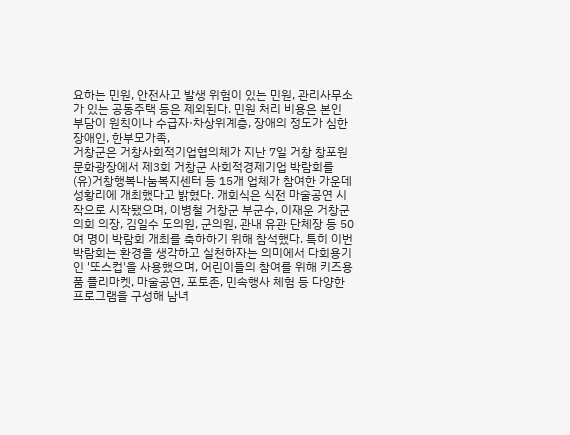요하는 민원, 안전사고 발생 위험이 있는 민원, 관리사무소가 있는 공동주택 등은 제외된다. 민원 처리 비용은 본인 부담이 원칙이나 수급자·차상위계층, 장애의 정도가 심한 장애인, 한부모가족,
거창군은 거창사회적기업협의체가 지난 7일 거창 창포원 문화광장에서 제3회 거창군 사회적경제기업 박람회를 (유)거창행복나눔복지센터 등 15개 업체가 참여한 가운데 성황리에 개최했다고 밝혔다. 개회식은 식전 마술공연 시작으로 시작됐으며, 이병철 거창군 부군수, 이재운 거창군의회 의장, 김일수 도의원, 군의원, 관내 유관 단체장 등 50여 명이 박람회 개최를 축하하기 위해 참석했다. 특히 이번 박람회는 환경을 생각하고 실천하자는 의미에서 다회용기인 '또스컵'을 사용했으며, 어린이들의 참여를 위해 키즈용품 플리마켓, 마술공연, 포토존, 민속행사 체험 등 다양한 프로그램을 구성해 남녀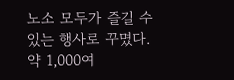노소 모두가 즐길 수 있는 행사로 꾸몄다. 약 1,000여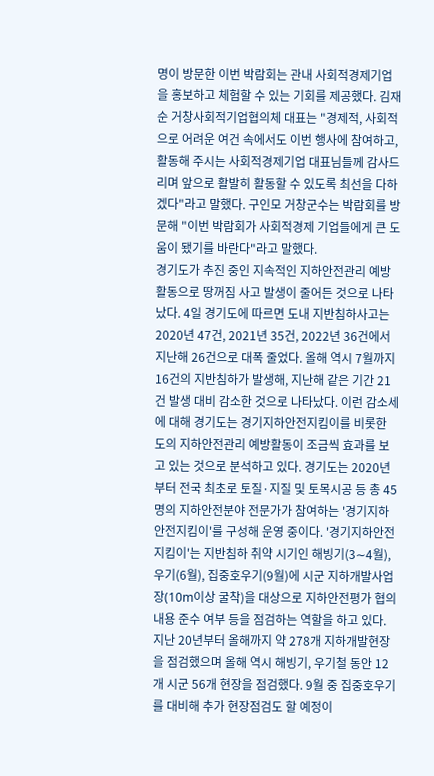명이 방문한 이번 박람회는 관내 사회적경제기업을 홍보하고 체험할 수 있는 기회를 제공했다. 김재순 거창사회적기업협의체 대표는 "경제적, 사회적으로 어려운 여건 속에서도 이번 행사에 참여하고, 활동해 주시는 사회적경제기업 대표님들께 감사드리며 앞으로 활발히 활동할 수 있도록 최선을 다하겠다"라고 말했다. 구인모 거창군수는 박람회를 방문해 "이번 박람회가 사회적경제 기업들에게 큰 도움이 됐기를 바란다"라고 말했다.
경기도가 추진 중인 지속적인 지하안전관리 예방활동으로 땅꺼짐 사고 발생이 줄어든 것으로 나타났다. 4일 경기도에 따르면 도내 지반침하사고는 2020년 47건, 2021년 35건, 2022년 36건에서 지난해 26건으로 대폭 줄었다. 올해 역시 7월까지 16건의 지반침하가 발생해, 지난해 같은 기간 21건 발생 대비 감소한 것으로 나타났다. 이런 감소세에 대해 경기도는 경기지하안전지킴이를 비롯한 도의 지하안전관리 예방활동이 조금씩 효과를 보고 있는 것으로 분석하고 있다. 경기도는 2020년부터 전국 최초로 토질·지질 및 토목시공 등 총 45명의 지하안전분야 전문가가 참여하는 '경기지하안전지킴이'를 구성해 운영 중이다. '경기지하안전지킴이'는 지반침하 취약 시기인 해빙기(3∼4월), 우기(6월), 집중호우기(9월)에 시군 지하개발사업장(10m이상 굴착)을 대상으로 지하안전평가 협의내용 준수 여부 등을 점검하는 역할을 하고 있다. 지난 20년부터 올해까지 약 278개 지하개발현장을 점검했으며 올해 역시 해빙기, 우기철 동안 12개 시군 56개 현장을 점검했다. 9월 중 집중호우기를 대비해 추가 현장점검도 할 예정이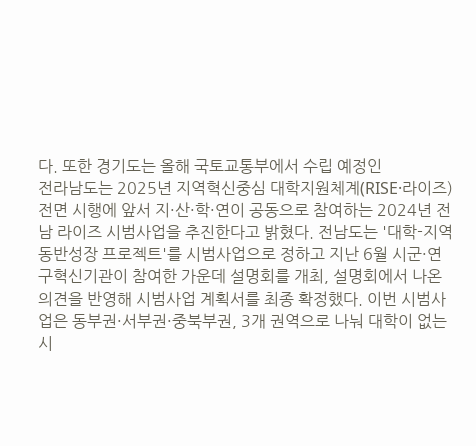다. 또한 경기도는 올해 국토교통부에서 수립 예정인
전라남도는 2025년 지역혁신중심 대학지원체계(RISE·라이즈) 전면 시행에 앞서 지·산·학·연이 공동으로 참여하는 2024년 전남 라이즈 시범사업을 추진한다고 밝혔다. 전남도는 '대학-지역 동반성장 프로젝트'를 시범사업으로 정하고 지난 6월 시군·연구혁신기관이 참여한 가운데 설명회를 개최, 설명회에서 나온 의견을 반영해 시범사업 계획서를 최종 확정했다. 이번 시범사업은 동부권·서부권·중북부권, 3개 권역으로 나눠 대학이 없는 시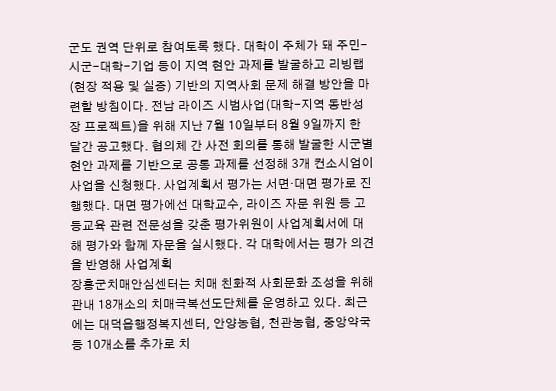군도 권역 단위로 참여토록 했다. 대학이 주체가 돼 주민-시군-대학-기업 등이 지역 현안 과제를 발굴하고 리빙랩(현장 적용 및 실증) 기반의 지역사회 문제 해결 방안을 마련할 방침이다. 전남 라이즈 시범사업(대학-지역 동반성장 프로젝트)을 위해 지난 7월 10일부터 8월 9일까지 한 달간 공고했다. 협의체 간 사전 회의를 통해 발굴한 시군별 현안 과제를 기반으로 공통 과제를 선정해 3개 컨소시엄이 사업을 신청했다. 사업계획서 평가는 서면·대면 평가로 진행했다. 대면 평가에선 대학교수, 라이즈 자문 위원 등 고등교육 관련 전문성을 갖춘 평가위원이 사업계획서에 대해 평가와 함께 자문을 실시했다. 각 대학에서는 평가 의견을 반영해 사업계획
장흥군치매안심센터는 치매 친화적 사회문화 조성을 위해 관내 18개소의 치매극복선도단체를 운영하고 있다. 최근에는 대덕읍행정복지센터, 안양농협, 천관농협, 중앙약국 등 10개소를 추가로 치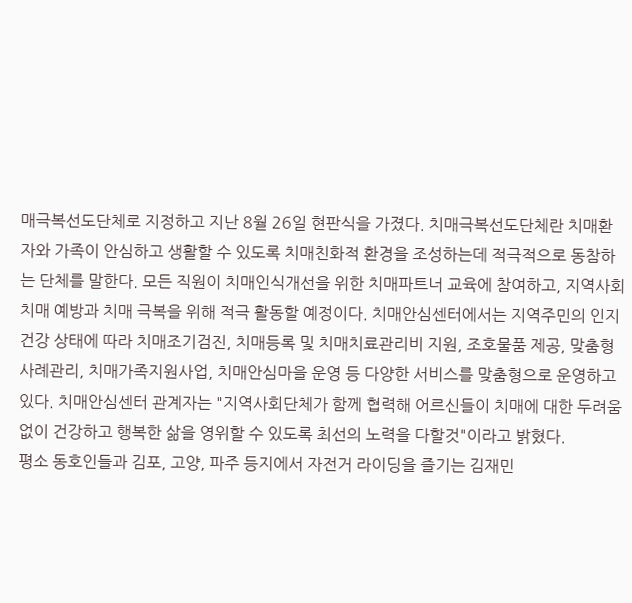매극복선도단체로 지정하고 지난 8월 26일 현판식을 가졌다. 치매극복선도단체란 치매환자와 가족이 안심하고 생활할 수 있도록 치매친화적 환경을 조성하는데 적극적으로 동참하는 단체를 말한다. 모든 직원이 치매인식개선을 위한 치매파트너 교육에 참여하고, 지역사회 치매 예방과 치매 극복을 위해 적극 활동할 예정이다. 치매안심센터에서는 지역주민의 인지건강 상태에 따라 치매조기검진, 치매등록 및 치매치료관리비 지원, 조호물품 제공, 맞춤형 사례관리, 치매가족지원사업, 치매안심마을 운영 등 다양한 서비스를 맞춤형으로 운영하고 있다. 치매안심센터 관계자는 "지역사회단체가 함께 협력해 어르신들이 치매에 대한 두려움 없이 건강하고 행복한 삶을 영위할 수 있도록 최선의 노력을 다할것"이라고 밝혔다.
평소 동호인들과 김포, 고양, 파주 등지에서 자전거 라이딩을 즐기는 김재민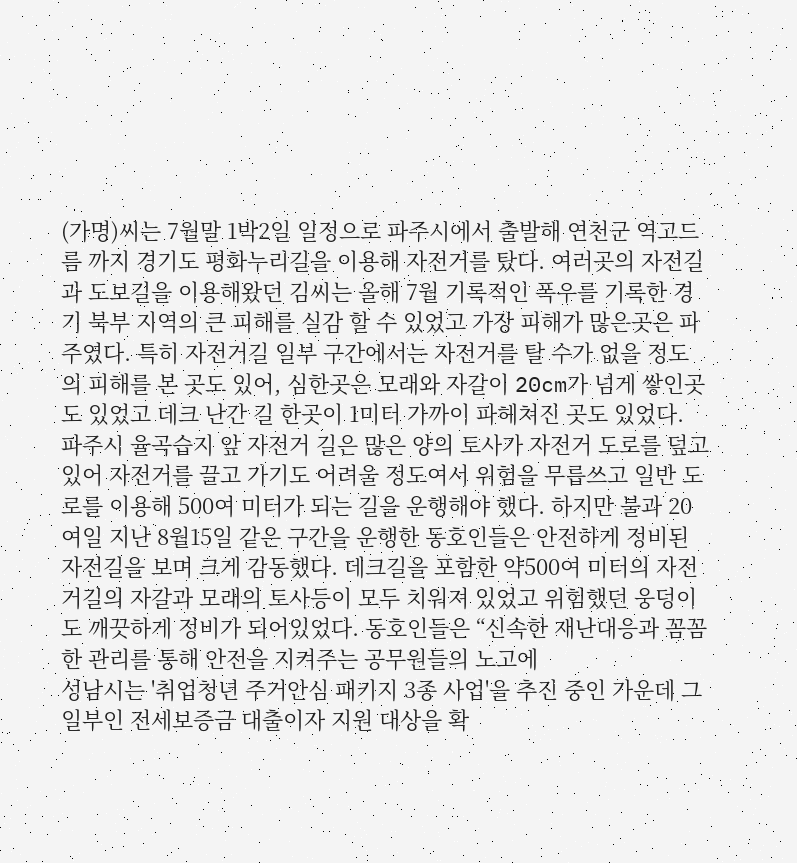(가명)씨는 7월말 1박2일 일정으로 파주시에서 출발해 연천군 역고드름 까지 경기도 평화누리길을 이용해 자전거를 탔다. 여러곳의 자전길과 도보길을 이용해왔던 김씨는 올해 7월 기록적인 폭우를 기록한 경기 북부 지역의 큰 피해를 실감 할 수 있었고 가장 피해가 많은곳은 파주였다. 특히 자전거길 일부 구간에서는 자전거를 탈 수가 없을 정도의 피해를 본 곳도 있어, 심한곳은 모래와 자갈이 20cm가 넘게 쌓인곳도 있었고 데크 난간 길 한곳이 1미터 가까이 파헤쳐진 곳도 있었다. 파주시 율곡습지 앞 자전거 길은 많은 양의 토사가 자전거 도로를 덮고 있어 자전거를 끌고 가기도 어려울 정도여서 위험을 무릅쓰고 일반 도로를 이용해 500여 미터가 되는 길을 운행해야 했다. 하지만 불과 20여일 지난 8월15일 같은 구간을 운행한 동호인들은 안전하게 정비된 자전길을 보며 크게 감동했다. 데크길을 포함한 약500여 미터의 자전거길의 자갈과 모래의 토사등이 모두 치워져 있었고 위험했던 웅덩이도 깨끗하게 정비가 되어있었다. 동호인들은 “신속한 재난대응과 꼼꼼한 관리를 통해 안전을 지켜주는 공무원들의 노고에
성남시는 '취업청년 주거안심 패키지 3종 사업'을 추진 중인 가운데 그 일부인 전세보증금 대출이자 지원 대상을 확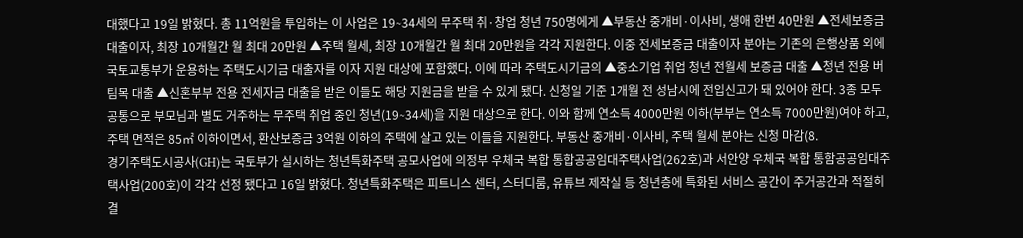대했다고 19일 밝혔다. 총 11억원을 투입하는 이 사업은 19∼34세의 무주택 취·창업 청년 750명에게 ▲부동산 중개비·이사비, 생애 한번 40만원 ▲전세보증금 대출이자, 최장 10개월간 월 최대 20만원 ▲주택 월세, 최장 10개월간 월 최대 20만원을 각각 지원한다. 이중 전세보증금 대출이자 분야는 기존의 은행상품 외에 국토교통부가 운용하는 주택도시기금 대출자를 이자 지원 대상에 포함했다. 이에 따라 주택도시기금의 ▲중소기업 취업 청년 전월세 보증금 대출 ▲청년 전용 버팀목 대출 ▲신혼부부 전용 전세자금 대출을 받은 이들도 해당 지원금을 받을 수 있게 됐다. 신청일 기준 1개월 전 성남시에 전입신고가 돼 있어야 한다. 3종 모두 공통으로 부모님과 별도 거주하는 무주택 취업 중인 청년(19∼34세)을 지원 대상으로 한다. 이와 함께 연소득 4000만원 이하(부부는 연소득 7000만원)여야 하고, 주택 면적은 85㎡ 이하이면서, 환산보증금 3억원 이하의 주택에 살고 있는 이들을 지원한다. 부동산 중개비·이사비, 주택 월세 분야는 신청 마감(8.
경기주택도시공사(GH)는 국토부가 실시하는 청년특화주택 공모사업에 의정부 우체국 복합 통합공공임대주택사업(262호)과 서안양 우체국 복합 통함공공임대주택사업(200호)이 각각 선정 됐다고 16일 밝혔다. 청년특화주택은 피트니스 센터, 스터디룸, 유튜브 제작실 등 청년층에 특화된 서비스 공간이 주거공간과 적절히 결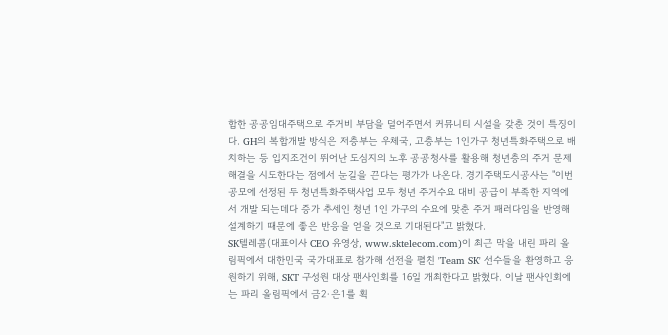합한 공공임대주택으로 주거비 부담을 덜어주면서 커뮤니티 시설을 갖춘 것이 특징이다. GH의 복합개발 방식은 저층부는 우체국, 고층부는 1인가구 청년특화주택으로 배치하는 등 입지조건이 뛰어난 도심지의 노후 공공청사를 활용해 청년층의 주거 문제 해결을 시도한다는 점에서 눈길을 끈다는 평가가 나온다. 경기주택도시공사는 "이번 공모에 선정된 두 청년특화주택사업 모두 청년 주거수요 대비 공급이 부족한 지역에서 개발 되는데다 증가 추세인 청년 1인 가구의 수요에 맞춘 주거 패러다임을 반영해 설계하기 때문에 좋은 반응을 얻을 것으로 기대된다"고 밝혔다.
SK텔레콤(대표이사 CEO 유영상, www.sktelecom.com)이 최근 막을 내린 파리 올림픽에서 대한민국 국가대표로 참가해 선전을 펼친 'Team SK' 선수들을 환영하고 응원하기 위해, SKT 구성원 대상 팬사인회를 16일 개최한다고 밝혔다. 이날 팬사인회에는 파리 올림픽에서 금2·은1를 획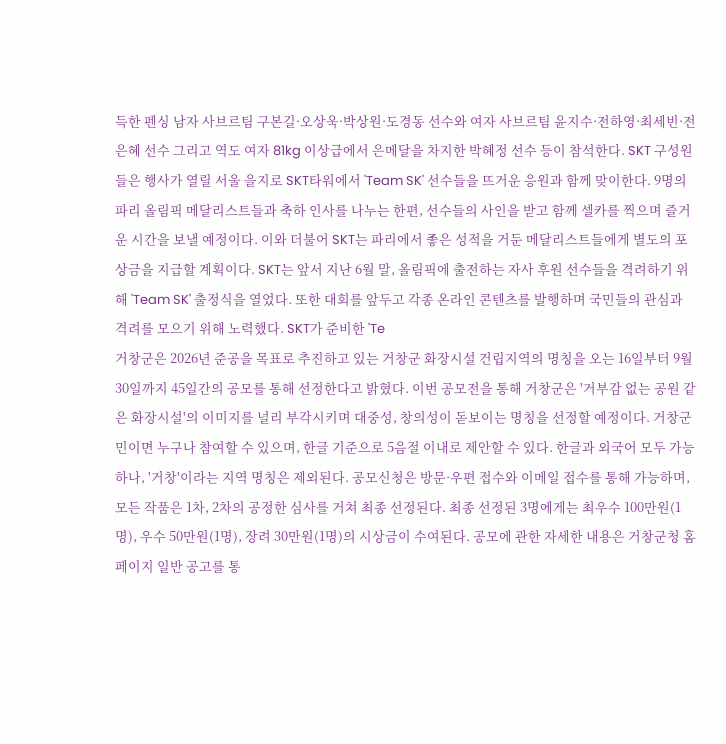득한 펜싱 남자 사브르팀 구본길·오상욱·박상원·도경동 선수와 여자 사브르팀 윤지수·전하영·최세빈·전은혜 선수 그리고 역도 여자 81kg 이상급에서 은메달을 차지한 박혜정 선수 등이 참석한다. SKT 구성원들은 행사가 열릴 서울 을지로 SKT타워에서 'Team SK' 선수들을 뜨거운 응원과 함께 맞이한다. 9명의 파리 올림픽 메달리스트들과 축하 인사를 나누는 한편, 선수들의 사인을 받고 함께 셀카를 찍으며 즐거운 시간을 보낼 예정이다. 이와 더불어 SKT는 파리에서 좋은 성적을 거둔 메달리스트들에게 별도의 포상금을 지급할 계획이다. SKT는 앞서 지난 6월 말, 올림픽에 출전하는 자사 후원 선수들을 격려하기 위해 'Team SK' 출정식을 열었다. 또한 대회를 앞두고 각종 온라인 콘텐츠를 발행하며 국민들의 관심과 격려를 모으기 위해 노력했다. SKT가 준비한 'Te
거창군은 2026년 준공을 목표로 추진하고 있는 거창군 화장시설 건립지역의 명칭을 오는 16일부터 9월 30일까지 45일간의 공모를 통해 선정한다고 밝혔다. 이번 공모전을 통해 거창군은 '거부감 없는 공원 같은 화장시설'의 이미지를 널리 부각시키며 대중성, 창의성이 돋보이는 명칭을 선정할 예정이다. 거창군민이면 누구나 참여할 수 있으며, 한글 기준으로 5음절 이내로 제안할 수 있다. 한글과 외국어 모두 가능하나, '거창'이라는 지역 명칭은 제외된다. 공모신청은 방문·우편 접수와 이메일 접수를 통해 가능하며, 모든 작품은 1차, 2차의 공정한 심사를 거쳐 최종 선정된다. 최종 선정된 3명에게는 최우수 100만원(1명), 우수 50만원(1명), 장려 30만원(1명)의 시상금이 수여된다. 공모에 관한 자세한 내용은 거창군청 홈페이지 일반 공고를 통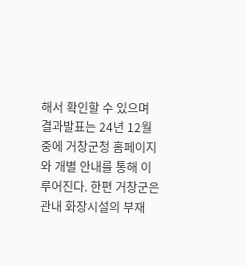해서 확인할 수 있으며 결과발표는 24년 12월 중에 거창군청 홈페이지와 개별 안내를 통해 이루어진다. 한편 거창군은 관내 화장시설의 부재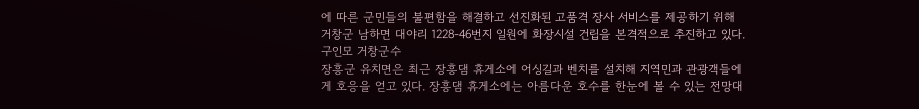에 따른 군민들의 불편함을 해결하고 선진화된 고품격 장사 서비스를 제공하기 위해 거창군 남하면 대야리 1228-46번지 일원에 화장시설 건립을 본격적으로 추진하고 있다. 구인모 거창군수
장흥군 유치면은 최근 장흥댐 휴게소에 어싱길과 벤치를 설치해 지역민과 관광객들에게 호응을 얻고 있다. 장흥댐 휴게소에는 아름다운 호수를 한눈에 볼 수 있는 전망대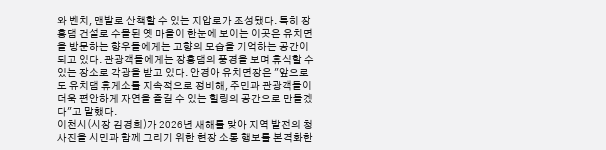와 벤치, 맨발로 산책할 수 있는 지압로가 조성됐다. 특히 장흥댐 건설로 수몰된 옛 마을이 한눈에 보이는 이곳은 유치면을 방문하는 향우들에게는 고향의 모습을 기억하는 공간이 되고 있다. 관광객들에게는 장흥댐의 풍경을 보며 휴식할 수 있는 장소로 각광을 받고 있다. 안경아 유치면장은 "앞으로도 유치댐 휴게소를 지속적으로 정비해, 주민과 관광객들이 더욱 편안하게 자연을 즐길 수 있는 힐링의 공간으로 만들겠다"고 말했다.
이천시(시장 김경희)가 2026년 새해를 맞아 지역 발전의 청사진을 시민과 함께 그리기 위한 현장 소통 행보를 본격화한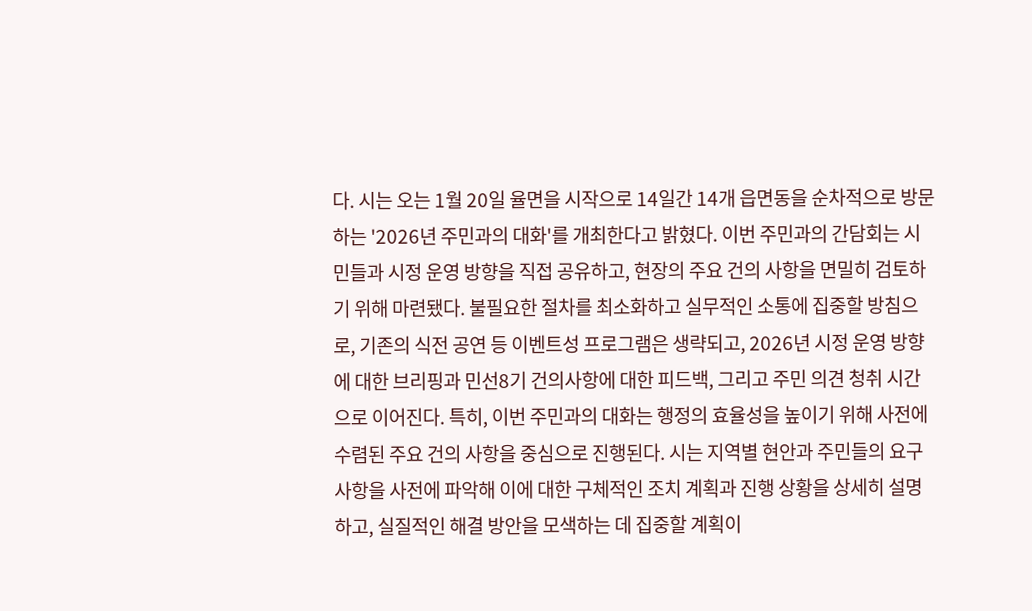다. 시는 오는 1월 20일 율면을 시작으로 14일간 14개 읍면동을 순차적으로 방문하는 '2026년 주민과의 대화'를 개최한다고 밝혔다. 이번 주민과의 간담회는 시민들과 시정 운영 방향을 직접 공유하고, 현장의 주요 건의 사항을 면밀히 검토하기 위해 마련됐다. 불필요한 절차를 최소화하고 실무적인 소통에 집중할 방침으로, 기존의 식전 공연 등 이벤트성 프로그램은 생략되고, 2026년 시정 운영 방향에 대한 브리핑과 민선8기 건의사항에 대한 피드백, 그리고 주민 의견 청취 시간으로 이어진다. 특히, 이번 주민과의 대화는 행정의 효율성을 높이기 위해 사전에 수렴된 주요 건의 사항을 중심으로 진행된다. 시는 지역별 현안과 주민들의 요구사항을 사전에 파악해 이에 대한 구체적인 조치 계획과 진행 상황을 상세히 설명하고, 실질적인 해결 방안을 모색하는 데 집중할 계획이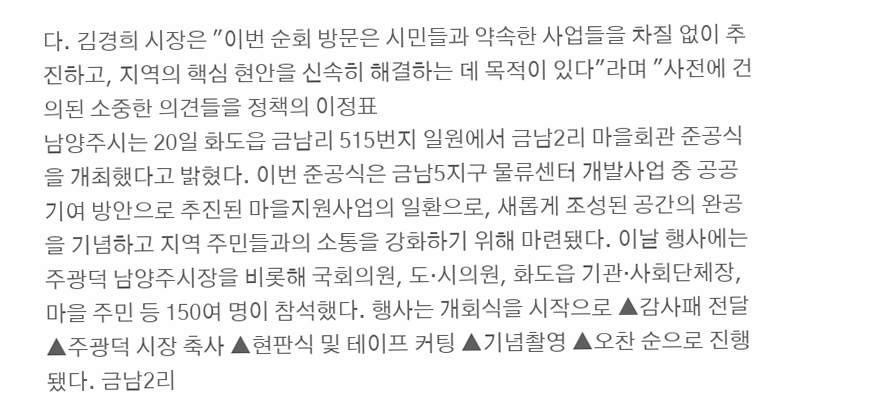다. 김경희 시장은 "이번 순회 방문은 시민들과 약속한 사업들을 차질 없이 추진하고, 지역의 핵심 현안을 신속히 해결하는 데 목적이 있다"라며 "사전에 건의된 소중한 의견들을 정책의 이정표
남양주시는 20일 화도읍 금남리 515번지 일원에서 금남2리 마을회관 준공식을 개최했다고 밝혔다. 이번 준공식은 금남5지구 물류센터 개발사업 중 공공기여 방안으로 추진된 마을지원사업의 일환으로, 새롭게 조성된 공간의 완공을 기념하고 지역 주민들과의 소통을 강화하기 위해 마련됐다. 이날 행사에는 주광덕 남양주시장을 비롯해 국회의원, 도·시의원, 화도읍 기관·사회단체장, 마을 주민 등 150여 명이 참석했다. 행사는 개회식을 시작으로 ▲감사패 전달 ▲주광덕 시장 축사 ▲현판식 및 테이프 커팅 ▲기념촬영 ▲오찬 순으로 진행됐다. 금남2리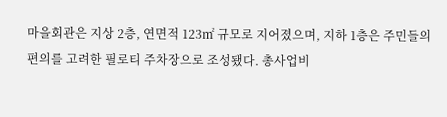마을회관은 지상 2층, 연면적 123㎡ 규모로 지어졌으며, 지하 1층은 주민들의 편의를 고려한 필로티 주차장으로 조성됐다. 총사업비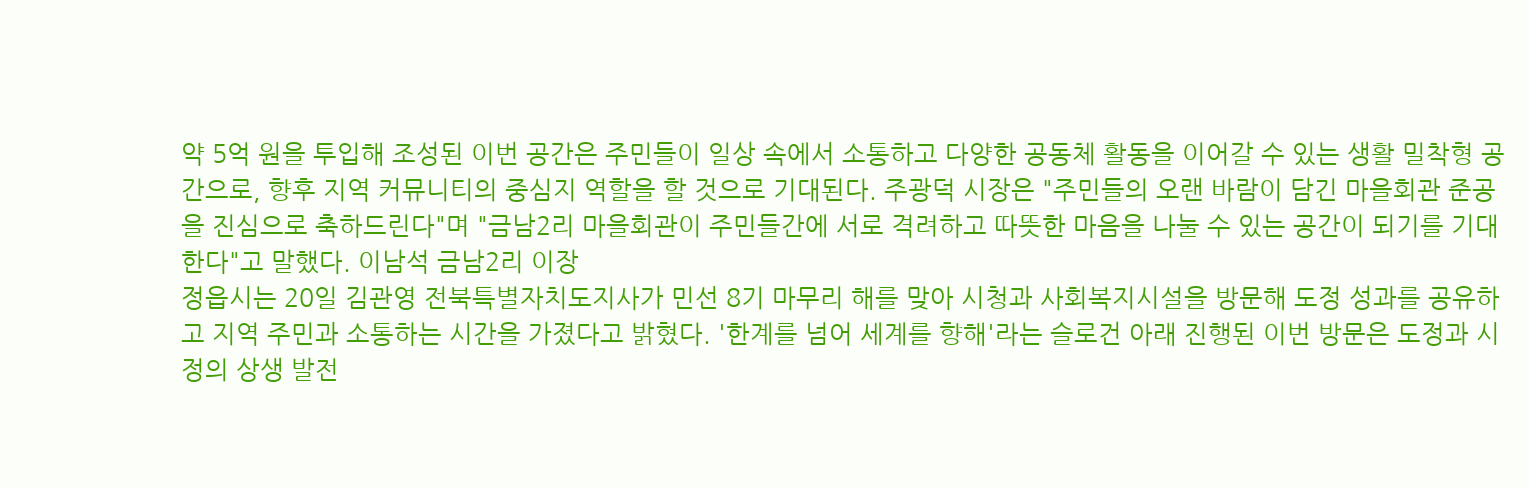약 5억 원을 투입해 조성된 이번 공간은 주민들이 일상 속에서 소통하고 다양한 공동체 활동을 이어갈 수 있는 생활 밀착형 공간으로, 향후 지역 커뮤니티의 중심지 역할을 할 것으로 기대된다. 주광덕 시장은 "주민들의 오랜 바람이 담긴 마을회관 준공을 진심으로 축하드린다"며 "금남2리 마을회관이 주민들간에 서로 격려하고 따뜻한 마음을 나눌 수 있는 공간이 되기를 기대한다"고 말했다. 이남석 금남2리 이장
정읍시는 20일 김관영 전북특별자치도지사가 민선 8기 마무리 해를 맞아 시청과 사회복지시설을 방문해 도정 성과를 공유하고 지역 주민과 소통하는 시간을 가졌다고 밝혔다. '한계를 넘어 세계를 향해'라는 슬로건 아래 진행된 이번 방문은 도정과 시정의 상생 발전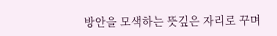방안을 모색하는 뜻깊은 자리로 꾸며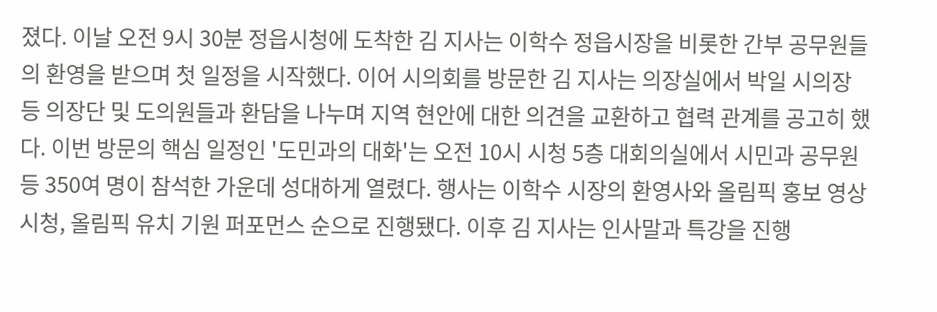졌다. 이날 오전 9시 30분 정읍시청에 도착한 김 지사는 이학수 정읍시장을 비롯한 간부 공무원들의 환영을 받으며 첫 일정을 시작했다. 이어 시의회를 방문한 김 지사는 의장실에서 박일 시의장 등 의장단 및 도의원들과 환담을 나누며 지역 현안에 대한 의견을 교환하고 협력 관계를 공고히 했다. 이번 방문의 핵심 일정인 '도민과의 대화'는 오전 10시 시청 5층 대회의실에서 시민과 공무원 등 350여 명이 참석한 가운데 성대하게 열렸다. 행사는 이학수 시장의 환영사와 올림픽 홍보 영상 시청, 올림픽 유치 기원 퍼포먼스 순으로 진행됐다. 이후 김 지사는 인사말과 특강을 진행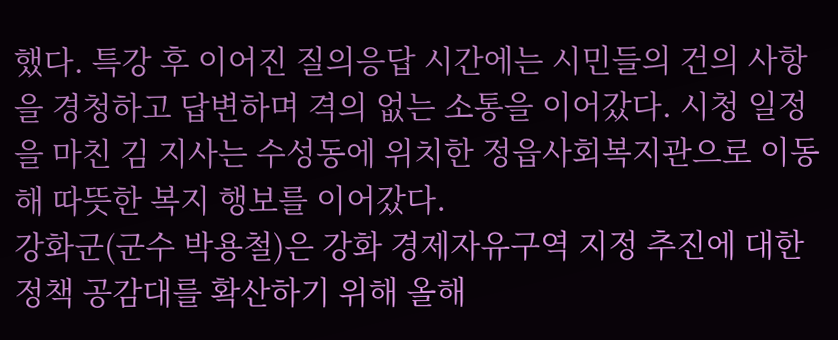했다. 특강 후 이어진 질의응답 시간에는 시민들의 건의 사항을 경청하고 답변하며 격의 없는 소통을 이어갔다. 시청 일정을 마친 김 지사는 수성동에 위치한 정읍사회복지관으로 이동해 따뜻한 복지 행보를 이어갔다.
강화군(군수 박용철)은 강화 경제자유구역 지정 추진에 대한 정책 공감대를 확산하기 위해 올해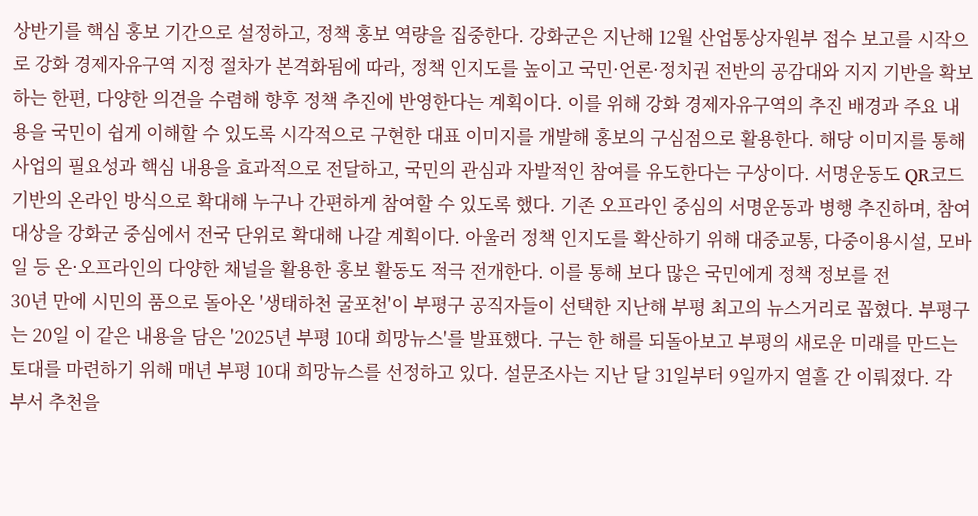상반기를 핵심 홍보 기간으로 설정하고, 정책 홍보 역량을 집중한다. 강화군은 지난해 12월 산업통상자원부 접수 보고를 시작으로 강화 경제자유구역 지정 절차가 본격화됨에 따라, 정책 인지도를 높이고 국민·언론·정치권 전반의 공감대와 지지 기반을 확보하는 한편, 다양한 의견을 수렴해 향후 정책 추진에 반영한다는 계획이다. 이를 위해 강화 경제자유구역의 추진 배경과 주요 내용을 국민이 쉽게 이해할 수 있도록 시각적으로 구현한 대표 이미지를 개발해 홍보의 구심점으로 활용한다. 해당 이미지를 통해 사업의 필요성과 핵심 내용을 효과적으로 전달하고, 국민의 관심과 자발적인 참여를 유도한다는 구상이다. 서명운동도 QR코드 기반의 온라인 방식으로 확대해 누구나 간편하게 참여할 수 있도록 했다. 기존 오프라인 중심의 서명운동과 병행 추진하며, 참여 대상을 강화군 중심에서 전국 단위로 확대해 나갈 계획이다. 아울러 정책 인지도를 확산하기 위해 대중교통, 다중이용시설, 모바일 등 온·오프라인의 다양한 채널을 활용한 홍보 활동도 적극 전개한다. 이를 통해 보다 많은 국민에게 정책 정보를 전
30년 만에 시민의 품으로 돌아온 '생태하천 굴포천'이 부평구 공직자들이 선택한 지난해 부평 최고의 뉴스거리로 꼽혔다. 부평구는 20일 이 같은 내용을 담은 '2025년 부평 10대 희망뉴스'를 발표했다. 구는 한 해를 되돌아보고 부평의 새로운 미래를 만드는 토대를 마련하기 위해 매년 부평 10대 희망뉴스를 선정하고 있다. 설문조사는 지난 달 31일부터 9일까지 열흘 간 이뤄졌다. 각 부서 추천을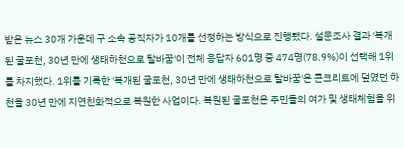받은 뉴스 30개 가운데 구 소속 공직자가 10개를 선정하는 방식으로 진행됐다. 설문조사 결과 '복개된 굴포천, 30년 만에 생태하천으로 탈바꿈'이 전체 응답자 601명 중 474명(78.9%)이 선택해 1위를 차지했다. 1위를 기록한 '복개된 굴포천, 30년 만에 생태하천으로 탈바꿈'은 콘크리트에 덮였던 하천을 30년 만에 지연친화적으로 복원한 사업이다. 복원된 굴포천은 주민들의 여가 및 생태체험을 위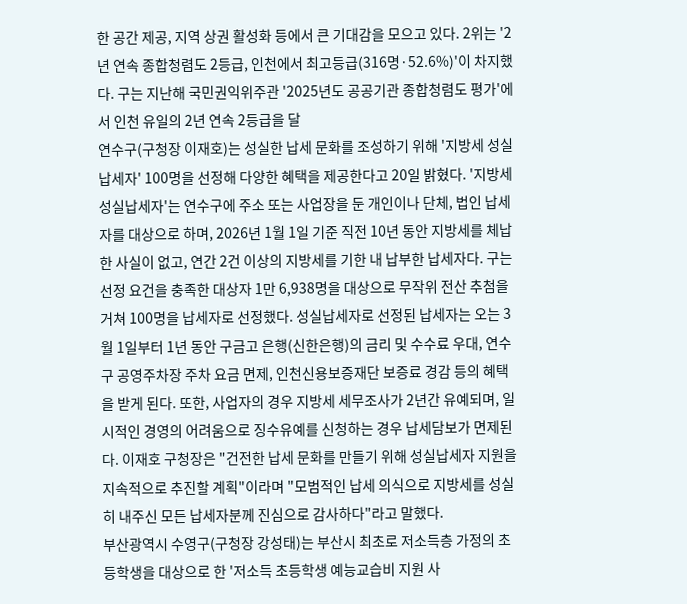한 공간 제공, 지역 상권 활성화 등에서 큰 기대감을 모으고 있다. 2위는 '2년 연속 종합청렴도 2등급, 인천에서 최고등급(316명·52.6%)'이 차지했다. 구는 지난해 국민권익위주관 '2025년도 공공기관 종합청렴도 평가'에서 인천 유일의 2년 연속 2등급을 달
연수구(구청장 이재호)는 성실한 납세 문화를 조성하기 위해 '지방세 성실납세자' 100명을 선정해 다양한 혜택을 제공한다고 20일 밝혔다. '지방세 성실납세자'는 연수구에 주소 또는 사업장을 둔 개인이나 단체, 법인 납세자를 대상으로 하며, 2026년 1월 1일 기준 직전 10년 동안 지방세를 체납한 사실이 없고, 연간 2건 이상의 지방세를 기한 내 납부한 납세자다. 구는 선정 요건을 충족한 대상자 1만 6,938명을 대상으로 무작위 전산 추첨을 거쳐 100명을 납세자로 선정했다. 성실납세자로 선정된 납세자는 오는 3월 1일부터 1년 동안 구금고 은행(신한은행)의 금리 및 수수료 우대, 연수구 공영주차장 주차 요금 면제, 인천신용보증재단 보증료 경감 등의 혜택을 받게 된다. 또한, 사업자의 경우 지방세 세무조사가 2년간 유예되며, 일시적인 경영의 어려움으로 징수유예를 신청하는 경우 납세담보가 면제된다. 이재호 구청장은 "건전한 납세 문화를 만들기 위해 성실납세자 지원을 지속적으로 추진할 계획"이라며 "모범적인 납세 의식으로 지방세를 성실히 내주신 모든 납세자분께 진심으로 감사하다"라고 말했다.
부산광역시 수영구(구청장 강성태)는 부산시 최초로 저소득층 가정의 초등학생을 대상으로 한 '저소득 초등학생 예능교습비 지원 사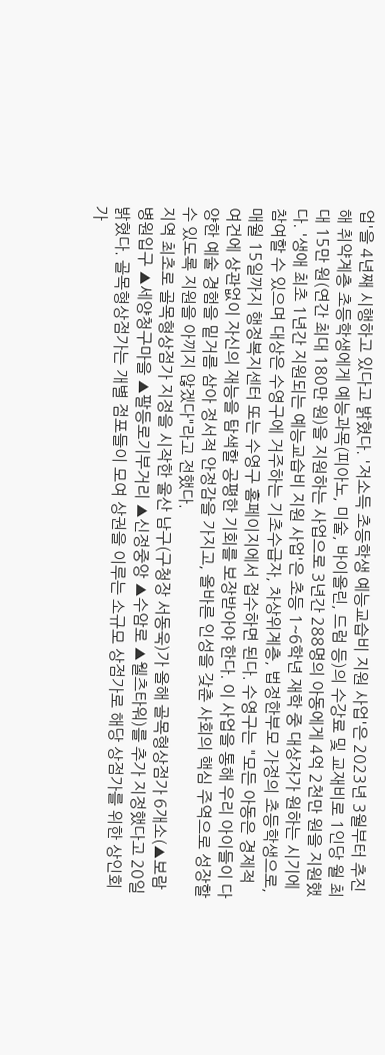업'을 4년째 시행하고 있다고 밝혔다. '저소득 초등학생 예능교습비 지원 사업'은 2023년 3월부터 추진해 취약계층 초등학생에게 예능과목(피아노, 미술, 바이올린, 드럼 등)의 수강료 및 교재비로 1인당 월 최대 15만 원(연간 최대 180만 원)을 지원하는 사업으로 3년간 288명의 아동에게 4억 2천만 원을 지원했다. '생애 최초 1년간 지원되는 예능교습비 지원 사업'은 초등 1~6학년 재학 중 대상자가 원하는 시기에 참여할 수 있으며 대상은 수영구에 거주하는 기초수급자, 차상위계층, 법정한부모 가정의 초등학생으로, 매월 15일까지 행정복지센터 또는 수영구 홈페이지에서 접수하면 된다. 수영구는 "모든 아동은 경제적 여건에 상관없이 자신의 재능을 탐색할 공평한 기회를 보장받아야 한다. 이 사업을 통해 우리 아이들이 다양한 예술 경험을 밑거름 삼아 정서적 안정감을 가지고, 올바른 인성을 갖춘 사회의 핵심 주역으로 성장할 수 있도록 지원을 아끼지 않겠다"라고 전했다.
지역 최초로 골목형상점가 지정을 시작한 울산 남구(구청장 서동욱)가 올해 골목형상점가 6개소(▲보람병원입구 ▲세양청구마을 ▲팔등로기부거리 ▲신정중앙 ▲수암로 ▲웰츠타워)를 추가 지정했다고 20일 밝혔다. 골목형상점가는 개별 점포들이 모여 상권을 이루는 소규모 상점가로 해당 상점가를 위한 상인회가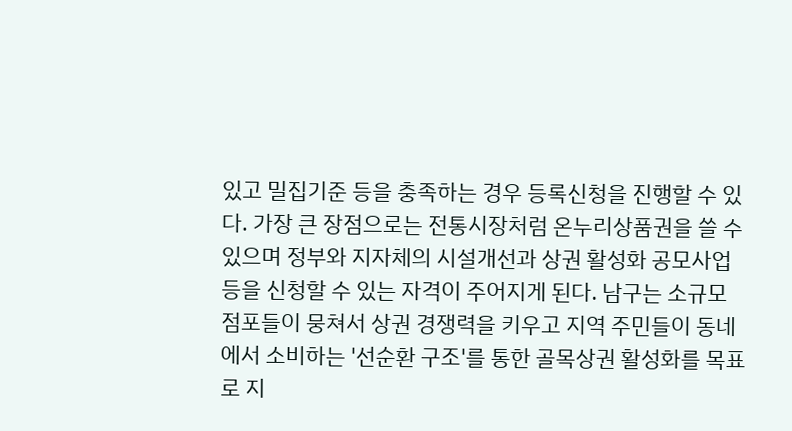있고 밀집기준 등을 충족하는 경우 등록신청을 진행할 수 있다. 가장 큰 장점으로는 전통시장처럼 온누리상품권을 쓸 수 있으며 정부와 지자체의 시설개선과 상권 활성화 공모사업 등을 신청할 수 있는 자격이 주어지게 된다. 남구는 소규모 점포들이 뭉쳐서 상권 경쟁력을 키우고 지역 주민들이 동네에서 소비하는 '선순환 구조'를 통한 골목상권 활성화를 목표로 지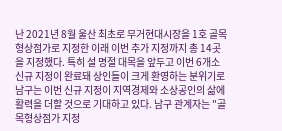난 2021년 8월 울산 최초로 무거현대시장을 1호 골목형상점가로 지정한 이래 이번 추가 지정까지 총 14곳을 지정했다. 특히 설 명절 대목을 앞두고 이번 6개소 신규 지정이 완료돼 상인들이 크게 환영하는 분위기로 남구는 이번 신규 지정이 지역경제와 소상공인의 삶에 활력을 더할 것으로 기대하고 있다. 남구 관계자는 "골목형상점가 지정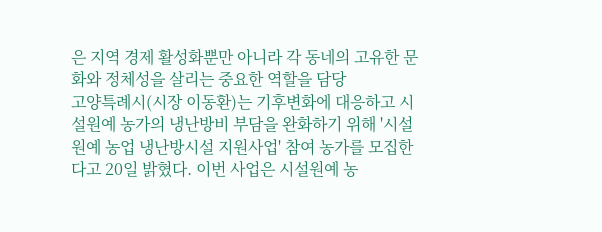은 지역 경제 활성화뿐만 아니라 각 동네의 고유한 문화와 정체성을 살리는 중요한 역할을 담당
고양특례시(시장 이동환)는 기후변화에 대응하고 시설원예 농가의 냉난방비 부담을 완화하기 위해 '시설원예 농업 냉난방시설 지원사업' 참여 농가를 모집한다고 20일 밝혔다. 이번 사업은 시설원예 농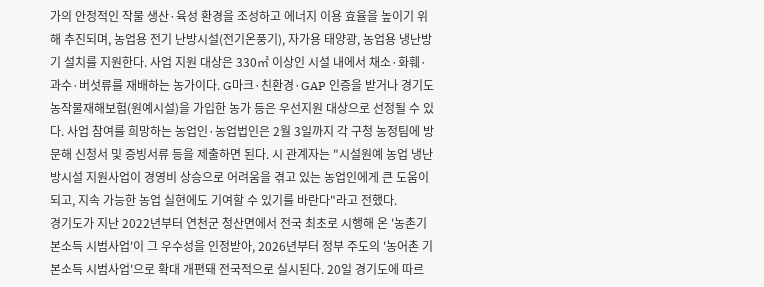가의 안정적인 작물 생산·육성 환경을 조성하고 에너지 이용 효율을 높이기 위해 추진되며, 농업용 전기 난방시설(전기온풍기), 자가용 태양광, 농업용 냉난방기 설치를 지원한다. 사업 지원 대상은 330㎡ 이상인 시설 내에서 채소·화훼·과수·버섯류를 재배하는 농가이다. G마크·친환경·GAP 인증을 받거나 경기도 농작물재해보험(원예시설)을 가입한 농가 등은 우선지원 대상으로 선정될 수 있다. 사업 참여를 희망하는 농업인·농업법인은 2월 3일까지 각 구청 농정팀에 방문해 신청서 및 증빙서류 등을 제출하면 된다. 시 관계자는 "시설원예 농업 냉난방시설 지원사업이 경영비 상승으로 어려움을 겪고 있는 농업인에게 큰 도움이 되고, 지속 가능한 농업 실현에도 기여할 수 있기를 바란다"라고 전했다.
경기도가 지난 2022년부터 연천군 청산면에서 전국 최초로 시행해 온 '농촌기본소득 시범사업'이 그 우수성을 인정받아, 2026년부터 정부 주도의 '농어촌 기본소득 시범사업'으로 확대 개편돼 전국적으로 실시된다. 20일 경기도에 따르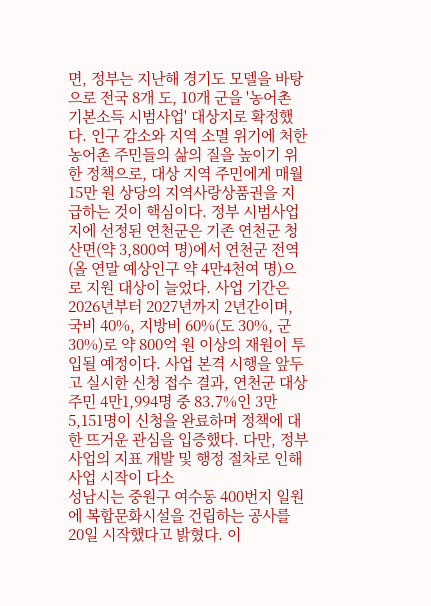면, 정부는 지난해 경기도 모델을 바탕으로 전국 8개 도, 10개 군을 '농어촌 기본소득 시범사업' 대상지로 확정했다. 인구 감소와 지역 소멸 위기에 처한 농어촌 주민들의 삶의 질을 높이기 위한 정책으로, 대상 지역 주민에게 매월 15만 원 상당의 지역사랑상품권을 지급하는 것이 핵심이다. 정부 시범사업지에 선정된 연천군은 기존 연천군 청산면(약 3,800여 명)에서 연천군 전역(올 연말 예상인구 약 4만4천여 명)으로 지원 대상이 늘었다. 사업 기간은 2026년부터 2027년까지 2년간이며, 국비 40%, 지방비 60%(도 30%, 군 30%)로 약 800억 원 이상의 재원이 투입될 예정이다. 사업 본격 시행을 앞두고 실시한 신청 접수 결과, 연천군 대상 주민 4만1,994명 중 83.7%인 3만5,151명이 신청을 완료하며 정책에 대한 뜨거운 관심을 입증했다. 다만, 정부 사업의 지표 개발 및 행정 절차로 인해 사업 시작이 다소
성남시는 중원구 여수동 400번지 일원에 복합문화시설을 건립하는 공사를 20일 시작했다고 밝혔다. 이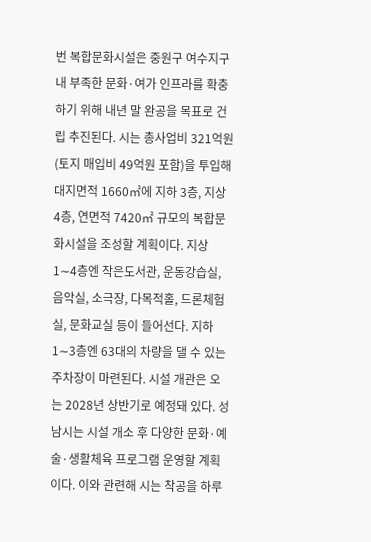번 복합문화시설은 중원구 여수지구 내 부족한 문화·여가 인프라를 확충하기 위해 내년 말 완공을 목표로 건립 추진된다. 시는 총사업비 321억원(토지 매입비 49억원 포함)을 투입해 대지면적 1660㎡에 지하 3층, 지상 4층, 연면적 7420㎡ 규모의 복합문화시설을 조성할 계획이다. 지상 1∼4층엔 작은도서관, 운동강습실, 음악실, 소극장, 다목적홀, 드론체험실, 문화교실 등이 들어선다. 지하 1∼3층엔 63대의 차량을 댈 수 있는 주차장이 마련된다. 시설 개관은 오는 2028년 상반기로 예정돼 있다. 성남시는 시설 개소 후 다양한 문화·예술·생활체육 프로그램 운영할 계획이다. 이와 관련해 시는 착공을 하루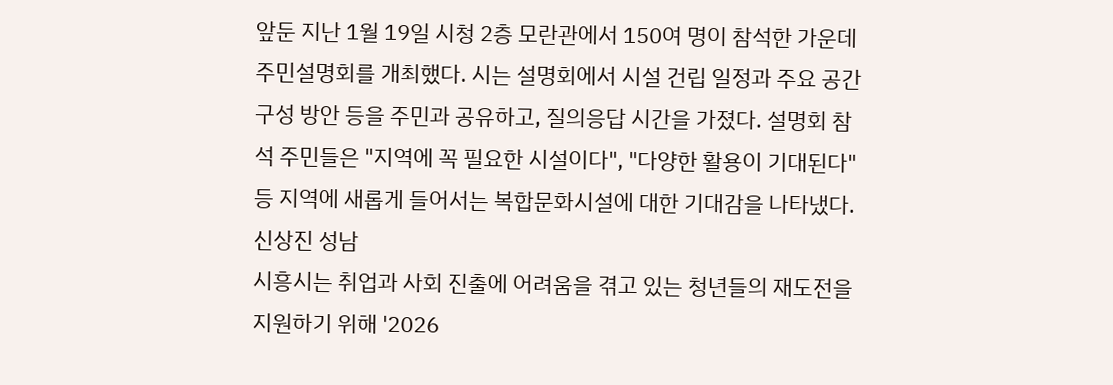앞둔 지난 1월 19일 시청 2층 모란관에서 150여 명이 참석한 가운데 주민설명회를 개최했다. 시는 설명회에서 시설 건립 일정과 주요 공간 구성 방안 등을 주민과 공유하고, 질의응답 시간을 가졌다. 설명회 참석 주민들은 "지역에 꼭 필요한 시설이다", "다양한 활용이 기대된다" 등 지역에 새롭게 들어서는 복합문화시설에 대한 기대감을 나타냈다. 신상진 성남
시흥시는 취업과 사회 진출에 어려움을 겪고 있는 청년들의 재도전을 지원하기 위해 '2026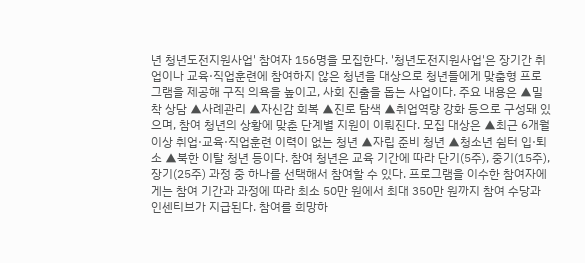년 청년도전지원사업' 참여자 156명을 모집한다. '청년도전지원사업'은 장기간 취업이나 교육·직업훈련에 참여하지 않은 청년을 대상으로 청년들에게 맞춤형 프로그램을 제공해 구직 의욕을 높이고, 사회 진출을 돕는 사업이다. 주요 내용은 ▲밀착 상담 ▲사례관리 ▲자신감 회복 ▲진로 탐색 ▲취업역량 강화 등으로 구성돼 있으며, 참여 청년의 상황에 맞춘 단계별 지원이 이뤄진다. 모집 대상은 ▲최근 6개월 이상 취업·교육·직업훈련 이력이 없는 청년 ▲자립 준비 청년 ▲청소년 쉼터 입·퇴소 ▲북한 이탈 청년 등이다. 참여 청년은 교육 기간에 따라 단기(5주), 중기(15주), 장기(25주) 과정 중 하나를 선택해서 참여할 수 있다. 프로그램을 이수한 참여자에게는 참여 기간과 과정에 따라 최소 50만 원에서 최대 350만 원까지 참여 수당과 인센티브가 지급된다. 참여를 희망하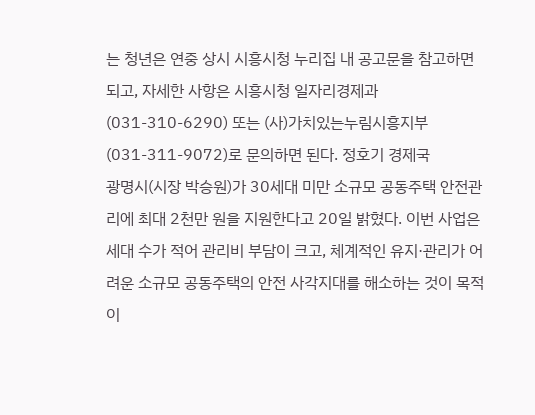는 청년은 연중 상시 시흥시청 누리집 내 공고문을 참고하면 되고, 자세한 사항은 시흥시청 일자리경제과(031-310-6290) 또는 (사)가치있는누림시흥지부(031-311-9072)로 문의하면 된다. 정호기 경제국
광명시(시장 박승원)가 30세대 미만 소규모 공동주택 안전관리에 최대 2천만 원을 지원한다고 20일 밝혔다. 이번 사업은 세대 수가 적어 관리비 부담이 크고, 체계적인 유지·관리가 어려운 소규모 공동주택의 안전 사각지대를 해소하는 것이 목적이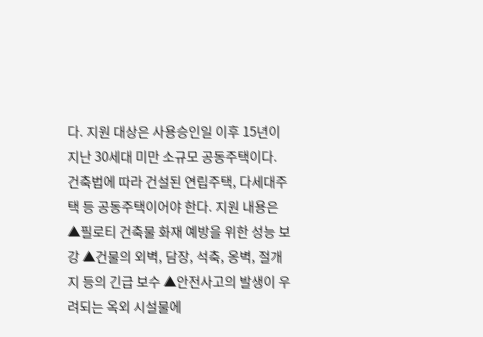다. 지원 대상은 사용승인일 이후 15년이 지난 30세대 미만 소규모 공동주택이다. 건축법에 따라 건설된 연립주택, 다세대주택 등 공동주택이어야 한다. 지원 내용은 ▲필로티 건축물 화재 예방을 위한 성능 보강 ▲건물의 외벽, 담장, 석축, 옹벽, 절개지 등의 긴급 보수 ▲안전사고의 발생이 우려되는 옥외 시설물에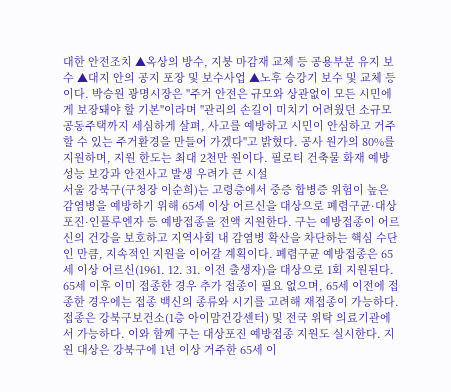대한 안전조치 ▲옥상의 방수, 지붕 마감재 교체 등 공용부분 유지 보수 ▲대지 안의 공지 포장 및 보수사업 ▲노후 승강기 보수 및 교체 등이다. 박승원 광명시장은 "주거 안전은 규모와 상관없이 모든 시민에게 보장돼야 할 기본"이라며 "관리의 손길이 미치기 어려웠던 소규모 공동주택까지 세심하게 살펴, 사고를 예방하고 시민이 안심하고 거주할 수 있는 주거환경을 만들어 가겠다"고 밝혔다. 공사 원가의 80%를 지원하며, 지원 한도는 최대 2천만 원이다. 필로티 건축물 화재 예방 성능 보강과 안전사고 발생 우려가 큰 시설
서울 강북구(구청장 이순희)는 고령층에서 중증 합병증 위험이 높은 감염병을 예방하기 위해 65세 이상 어르신을 대상으로 폐렴구균·대상포진·인플루엔자 등 예방접종을 전액 지원한다. 구는 예방접종이 어르신의 건강을 보호하고 지역사회 내 감염병 확산을 차단하는 핵심 수단인 만큼, 지속적인 지원을 이어갈 계획이다. 폐렴구균 예방접종은 65세 이상 어르신(1961. 12. 31. 이전 출생자)을 대상으로 1회 지원된다. 65세 이후 이미 접종한 경우 추가 접종이 필요 없으며, 65세 이전에 접종한 경우에는 접종 백신의 종류와 시기를 고려해 재접종이 가능하다. 접종은 강북구보건소(1층 아이맘건강센터) 및 전국 위탁 의료기관에서 가능하다. 이와 함께 구는 대상포진 예방접종 지원도 실시한다. 지원 대상은 강북구에 1년 이상 거주한 65세 이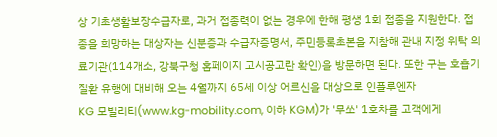상 기초생활보장수급자로, 과거 접종력이 없는 경우에 한해 평생 1회 접종을 지원한다. 접종을 희망하는 대상자는 신분증과 수급자증명서, 주민등록초본을 지참해 관내 지정 위탁 의료기관(114개소, 강북구청 홈페이지 고시공고란 확인)을 방문하면 된다. 또한 구는 호흡기 질환 유행에 대비해 오는 4월까지 65세 이상 어르신을 대상으로 인플루엔자
KG 모빌리티(www.kg-mobility.com, 이하 KGM)가 '무쏘' 1호차를 고객에게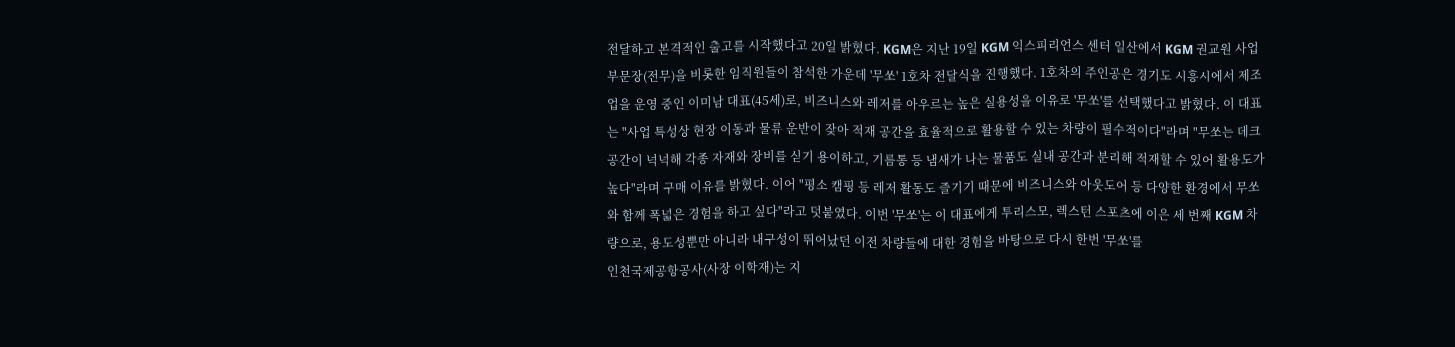전달하고 본격적인 출고를 시작했다고 20일 밝혔다. KGM은 지난 19일 KGM 익스피리언스 센터 일산에서 KGM 권교원 사업부문장(전무)을 비롯한 임직원들이 참석한 가운데 '무쏘' 1호차 전달식을 진행했다. 1호차의 주인공은 경기도 시흥시에서 제조업을 운영 중인 이미남 대표(45세)로, 비즈니스와 레저를 아우르는 높은 실용성을 이유로 '무쏘'를 선택했다고 밝혔다. 이 대표는 "사업 특성상 현장 이동과 물류 운반이 잦아 적재 공간을 효율적으로 활용할 수 있는 차량이 필수적이다"라며 "무쏘는 데크 공간이 넉넉해 각종 자재와 장비를 싣기 용이하고, 기름통 등 냄새가 나는 물품도 실내 공간과 분리해 적재할 수 있어 활용도가 높다"라며 구매 이유를 밝혔다. 이어 "평소 캠핑 등 레저 활동도 즐기기 때문에 비즈니스와 아웃도어 등 다양한 환경에서 무쏘와 함께 폭넓은 경험을 하고 싶다"라고 덧붙였다. 이번 '무쏘'는 이 대표에게 투리스모, 렉스턴 스포츠에 이은 세 번째 KGM 차량으로, 용도성뿐만 아니라 내구성이 뛰어났던 이전 차량들에 대한 경험을 바탕으로 다시 한번 '무쏘'를
인천국제공항공사(사장 이학재)는 지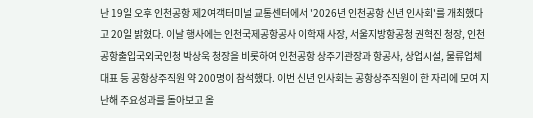난 19일 오후 인천공항 제2여객터미널 교통센터에서 '2026년 인천공항 신년 인사회'를 개최했다고 20일 밝혔다. 이날 행사에는 인천국제공항공사 이학재 사장, 서울지방항공청 권혁진 청장, 인천공항출입국외국인청 박상욱 청장을 비롯하여 인천공항 상주기관장과 항공사, 상업시설, 물류업체 대표 등 공항상주직원 약 200명이 참석했다. 이번 신년 인사회는 공항상주직원이 한 자리에 모여 지난해 주요성과를 돌아보고 올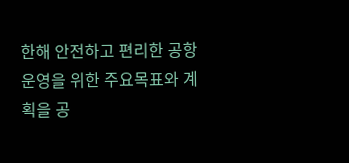한해 안전하고 편리한 공항운영을 위한 주요목표와 계획을 공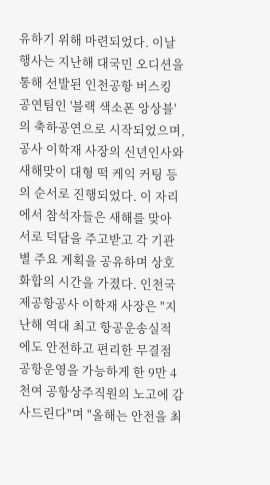유하기 위해 마련되었다. 이날 행사는 지난해 대국민 오디션을 통해 선발된 인천공항 버스킹 공연팀인 '블랙 색소폰 앙상블'의 축하공연으로 시작되었으며, 공사 이학재 사장의 신년인사와 새해맞이 대형 떡 케익 커팅 등의 순서로 진행되었다. 이 자리에서 참석자들은 새해를 맞아 서로 덕담을 주고받고 각 기관별 주요 계획을 공유하며 상호 화합의 시간을 가졌다. 인천국제공항공사 이학재 사장은 "지난해 역대 최고 항공운송실적 에도 안전하고 편리한 무결점 공항운영을 가능하게 한 9만 4천여 공항상주직원의 노고에 감사드린다"며 "올해는 안전을 최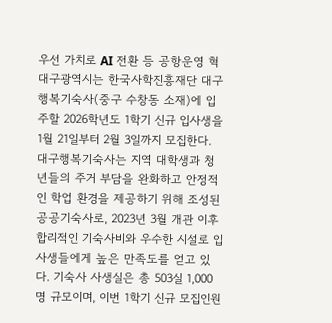우선 가치로 AI 전환 등 공항운영 혁
대구광역시는 한국사학진흥재단 대구행복기숙사(중구 수창동 소재)에 입주할 2026학년도 1학기 신규 입사생을 1월 21일부터 2월 3일까지 모집한다. 대구행복기숙사는 지역 대학생과 청년들의 주거 부담을 완화하고 안정적인 학업 환경을 제공하기 위해 조성된 공공기숙사로, 2023년 3월 개관 이후 합리적인 기숙사비와 우수한 시설로 입사생들에게 높은 만족도를 얻고 있다. 기숙사 사생실은 총 503실 1,000명 규모이며, 이번 1학기 신규 모집인원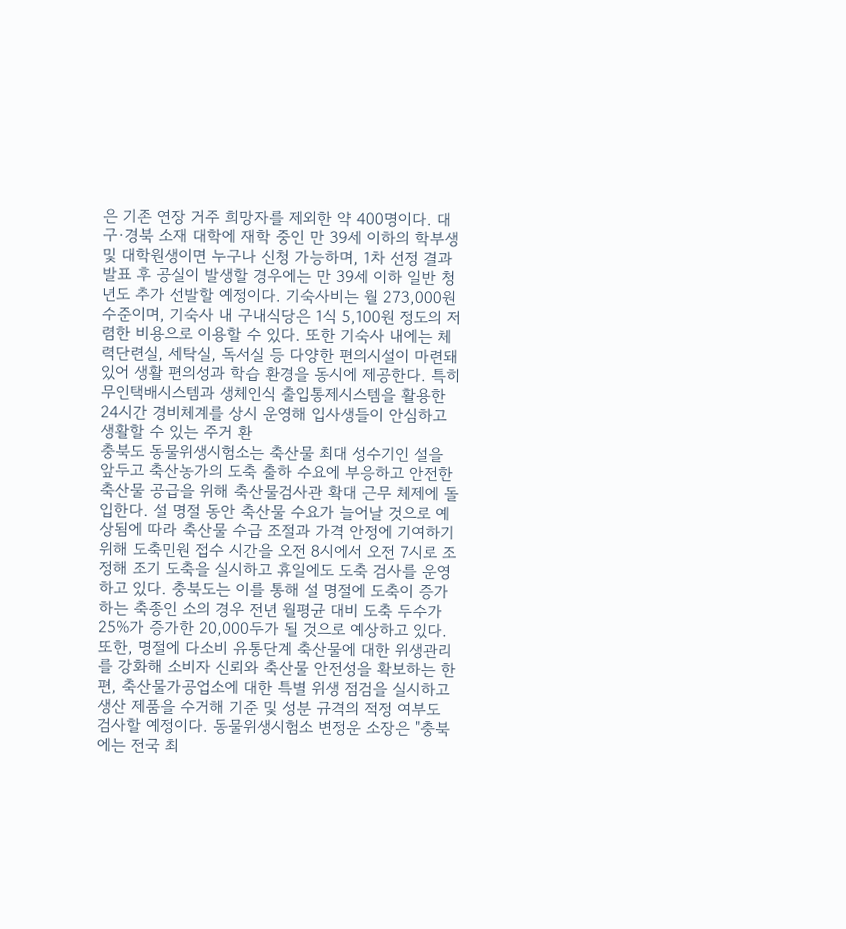은 기존 연장 거주 희망자를 제외한 약 400명이다. 대구·경북 소재 대학에 재학 중인 만 39세 이하의 학부생 및 대학원생이면 누구나 신청 가능하며, 1차 선정 결과 발표 후 공실이 발생할 경우에는 만 39세 이하 일반 청년도 추가 선발할 예정이다. 기숙사비는 월 273,000원 수준이며, 기숙사 내 구내식당은 1식 5,100원 정도의 저렴한 비용으로 이용할 수 있다. 또한 기숙사 내에는 체력단련실, 세탁실, 독서실 등 다양한 편의시설이 마련돼 있어 생활 편의성과 학습 환경을 동시에 제공한다. 특히 무인택배시스템과 생체인식 출입통제시스템을 활용한 24시간 경비체계를 상시 운영해 입사생들이 안심하고 생활할 수 있는 주거 환
충북도 동물위생시험소는 축산물 최대 성수기인 설을 앞두고 축산농가의 도축 출하 수요에 부응하고 안전한 축산물 공급을 위해 축산물검사관 확대 근무 체제에 돌입한다. 설 명절 동안 축산물 수요가 늘어날 것으로 예상됨에 따라 축산물 수급 조절과 가격 안정에 기여하기 위해 도축민원 접수 시간을 오전 8시에서 오전 7시로 조정해 조기 도축을 실시하고 휴일에도 도축 검사를 운영하고 있다. 충북도는 이를 통해 설 명절에 도축이 증가하는 축종인 소의 경우 전년 월평균 대비 도축 두수가 25%가 증가한 20,000두가 될 것으로 예상하고 있다. 또한, 명절에 다소비 유통단계 축산물에 대한 위생관리를 강화해 소비자 신뢰와 축산물 안전성을 확보하는 한편, 축산물가공업소에 대한 특별 위생 점검을 실시하고 생산 제품을 수거해 기준 및 성분 규격의 적정 여부도 검사할 예정이다. 동물위생시험소 변정운 소장은 "충북에는 전국 최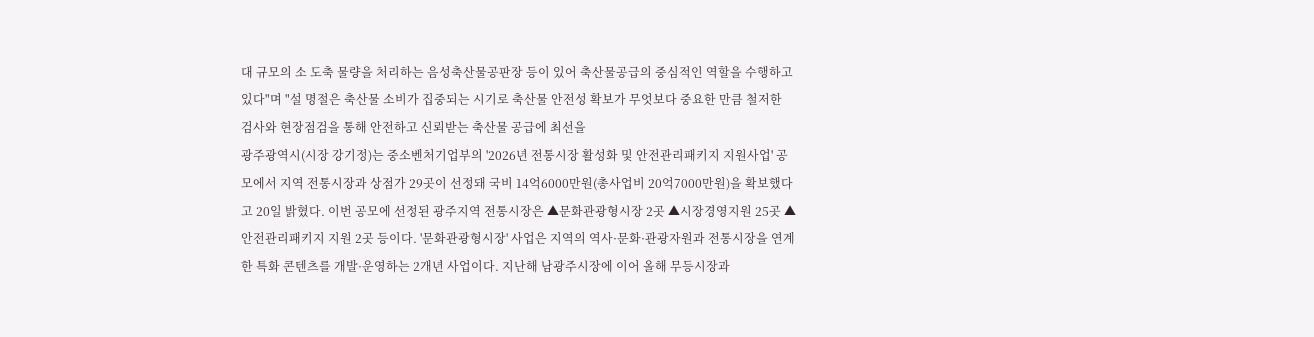대 규모의 소 도축 물량을 처리하는 음성축산물공판장 등이 있어 축산물공급의 중심적인 역할을 수행하고 있다"며 "설 명절은 축산물 소비가 집중되는 시기로 축산물 안전성 확보가 무엇보다 중요한 만큼 철저한 검사와 현장점검을 통해 안전하고 신뢰받는 축산물 공급에 최선을
광주광역시(시장 강기정)는 중소벤처기업부의 '2026년 전통시장 활성화 및 안전관리패키지 지원사업' 공모에서 지역 전통시장과 상점가 29곳이 선정돼 국비 14억6000만원(총사업비 20억7000만원)을 확보했다고 20일 밝혔다. 이번 공모에 선정된 광주지역 전통시장은 ▲문화관광형시장 2곳 ▲시장경영지원 25곳 ▲안전관리패키지 지원 2곳 등이다. '문화관광형시장' 사업은 지역의 역사·문화·관광자원과 전통시장을 연계한 특화 콘텐츠를 개발·운영하는 2개년 사업이다. 지난해 남광주시장에 이어 올해 무등시장과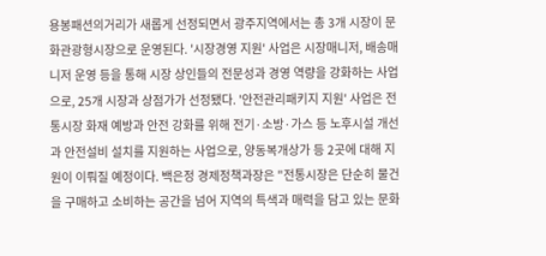용봉패션의거리가 새롭게 선정되면서 광주지역에서는 총 3개 시장이 문화관광형시장으로 운영된다. '시장경영 지원' 사업은 시장매니저, 배송매니저 운영 등을 통해 시장 상인들의 전문성과 경영 역량을 강화하는 사업으로, 25개 시장과 상점가가 선정됐다. '안전관리패키지 지원' 사업은 전통시장 화재 예방과 안전 강화를 위해 전기·소방·가스 등 노후시설 개선과 안전설비 설치를 지원하는 사업으로, 양동복개상가 등 2곳에 대해 지원이 이뤄질 예정이다. 백은정 경제정책과장은 "전통시장은 단순히 물건을 구매하고 소비하는 공간을 넘어 지역의 특색과 매력을 담고 있는 문화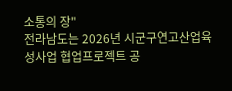소통의 장"
전라남도는 2026년 시군구연고산업육성사업 협업프로젝트 공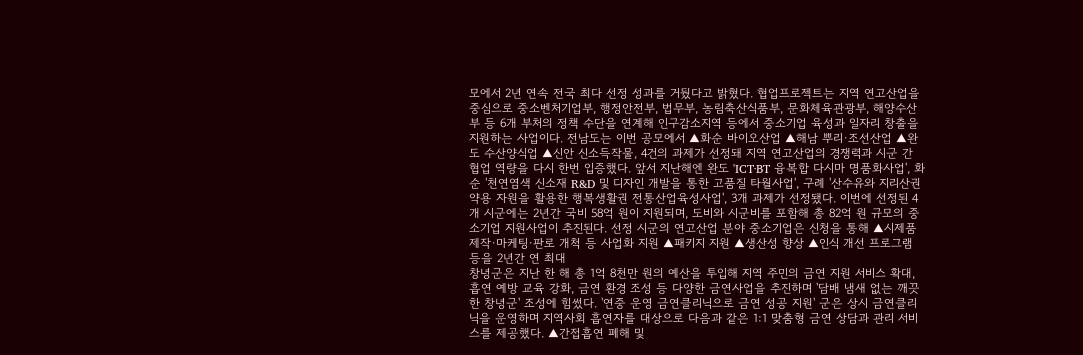모에서 2년 연속 전국 최다 선정 성과를 거뒀다고 밝혔다. 협업프로젝트는 지역 연고산업을 중심으로 중소벤처기업부, 행정안전부, 법무부, 농림축산식품부, 문화체육관광부, 해양수산부 등 6개 부처의 정책 수단을 연계해 인구감소지역 등에서 중소기업 육성과 일자리 창출을 지원하는 사업이다. 전남도는 이번 공모에서 ▲화순 바이오산업 ▲해남 뿌리·조선산업 ▲완도 수산양식업 ▲신안 신소득작물, 4건의 과제가 선정돼 지역 연고산업의 경쟁력과 시군 간 협업 역량을 다시 한번 입증했다. 앞서 지난해엔 완도 'ICT·BT 융복합 다시마 명품화사업', 화순 '천연염색 신소재 R&D 및 디자인 개발을 통한 고품질 타월사업', 구례 '산수유와 지리산권 약용 자원을 활용한 행복생활권 전통산업육성사업', 3개 과제가 선정됐다. 이번에 선정된 4개 시군에는 2년간 국비 58억 원이 지원되며, 도비와 시군비를 포함해 총 82억 원 규모의 중소기업 지원사업이 추진된다. 선정 시군의 연고산업 분야 중소기업은 신청을 통해 ▲시제품 제작·마케팅·판로 개척 등 사업화 지원 ▲패키지 지원 ▲생산성 향상 ▲인식 개선 프로그램 등을 2년간 연 최대
창녕군은 지난 한 해 총 1억 8천만 원의 예산을 투입해 지역 주민의 금연 지원 서비스 확대, 흡연 예방 교육 강화, 금연 환경 조성 등 다양한 금연사업을 추진하며 '담배 냄새 없는 깨끗한 창녕군' 조성에 힘썼다. '연중 운영 금연클리닉으로 금연 성공 지원' 군은 상시 금연클리닉을 운영하며 지역사회 흡연자를 대상으로 다음과 같은 1:1 맞춤형 금연 상담과 관리 서비스를 제공했다. ▲간접흡연 폐해 및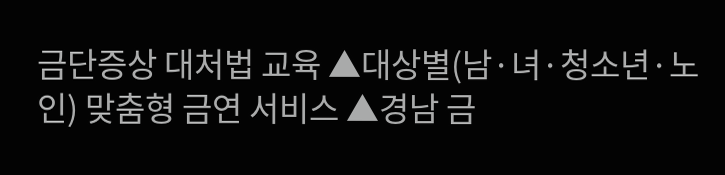금단증상 대처법 교육 ▲대상별(남·녀·청소년·노인) 맞춤형 금연 서비스 ▲경남 금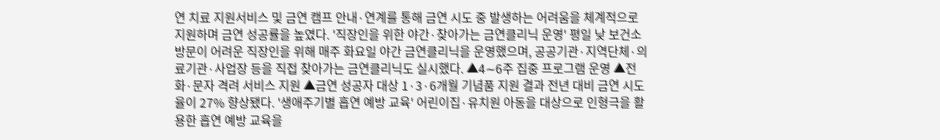연 치료 지원서비스 및 금연 캠프 안내·연계를 통해 금연 시도 중 발생하는 어려움을 체계적으로 지원하며 금연 성공률을 높였다. '직장인을 위한 야간·찾아가는 금연클리닉 운영' 평일 낮 보건소 방문이 어려운 직장인을 위해 매주 화요일 야간 금연클리닉을 운영했으며, 공공기관·지역단체·의료기관·사업장 등을 직접 찾아가는 금연클리닉도 실시했다. ▲4∼6주 집중 프로그램 운영 ▲전화·문자 격려 서비스 지원 ▲금연 성공자 대상 1·3·6개월 기념품 지원 결과 전년 대비 금연 시도율이 27% 향상됐다. '생애주기별 흡연 예방 교육' 어린이집·유치원 아동을 대상으로 인형극을 활용한 흡연 예방 교육을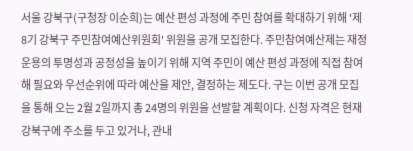서울 강북구(구청장 이순희)는 예산 편성 과정에 주민 참여를 확대하기 위해 '제8기 강북구 주민참여예산위원회' 위원을 공개 모집한다. 주민참여예산제는 재정 운용의 투명성과 공정성을 높이기 위해 지역 주민이 예산 편성 과정에 직접 참여해 필요와 우선순위에 따라 예산을 제안, 결정하는 제도다. 구는 이번 공개 모집을 통해 오는 2월 2일까지 총 24명의 위원을 선발할 계획이다. 신청 자격은 현재 강북구에 주소를 두고 있거나, 관내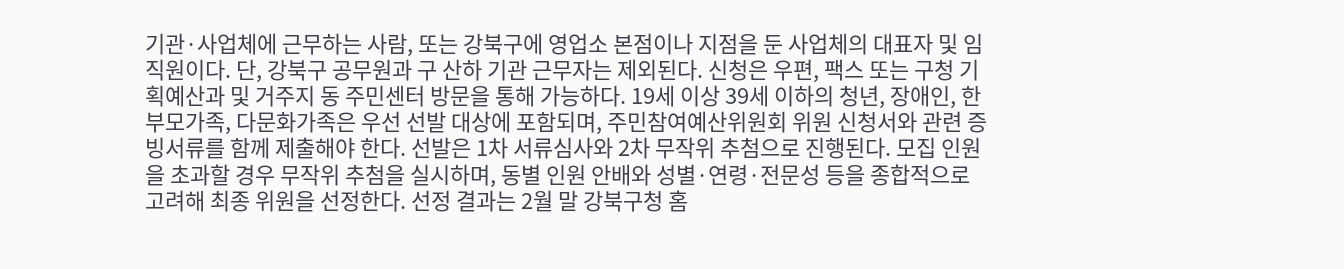기관·사업체에 근무하는 사람, 또는 강북구에 영업소 본점이나 지점을 둔 사업체의 대표자 및 임직원이다. 단, 강북구 공무원과 구 산하 기관 근무자는 제외된다. 신청은 우편, 팩스 또는 구청 기획예산과 및 거주지 동 주민센터 방문을 통해 가능하다. 19세 이상 39세 이하의 청년, 장애인, 한부모가족, 다문화가족은 우선 선발 대상에 포함되며, 주민참여예산위원회 위원 신청서와 관련 증빙서류를 함께 제출해야 한다. 선발은 1차 서류심사와 2차 무작위 추첨으로 진행된다. 모집 인원을 초과할 경우 무작위 추첨을 실시하며, 동별 인원 안배와 성별·연령·전문성 등을 종합적으로 고려해 최종 위원을 선정한다. 선정 결과는 2월 말 강북구청 홈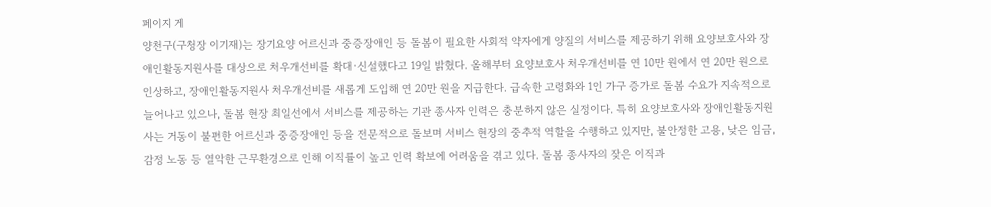페이지 게
양천구(구청장 이기재)는 장기요양 어르신과 중증장애인 등 돌봄이 필요한 사회적 약자에게 양질의 서비스를 제공하기 위해 요양보호사와 장애인활동지원사를 대상으로 처우개선비를 확대·신설했다고 19일 밝혔다. 올해부터 요양보호사 처우개선비를 연 10만 원에서 연 20만 원으로 인상하고, 장애인활동지원사 처우개선비를 새롭게 도입해 연 20만 원을 지급한다. 급속한 고령화와 1인 가구 증가로 돌봄 수요가 지속적으로 늘어나고 있으나, 돌봄 현장 최일선에서 서비스를 제공하는 기관 종사자 인력은 충분하지 않은 실정이다. 특히 요양보호사와 장애인활동지원사는 거동이 불편한 어르신과 중증장애인 등을 전문적으로 돌보며 서비스 현장의 중추적 역할을 수행하고 있지만, 불안정한 고용, 낮은 임금, 감정 노동 등 열악한 근무환경으로 인해 이직률이 높고 인력 확보에 어려움을 겪고 있다. 돌봄 종사자의 잦은 이직과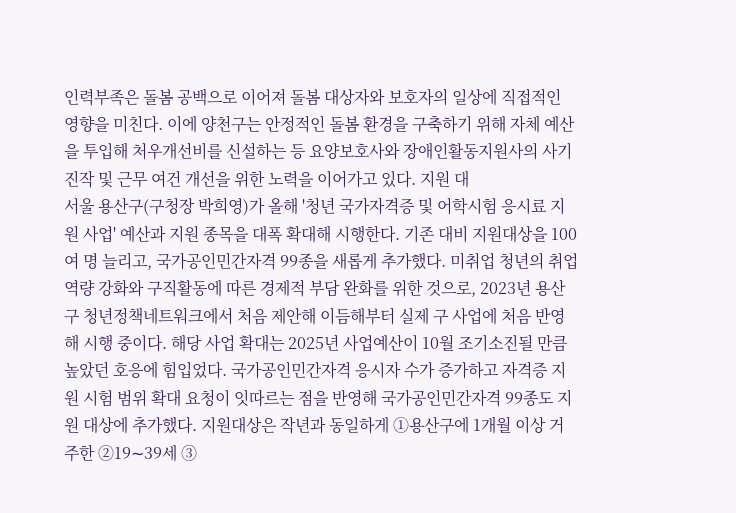인력부족은 돌봄 공백으로 이어져 돌봄 대상자와 보호자의 일상에 직접적인 영향을 미친다. 이에 양천구는 안정적인 돌봄 환경을 구축하기 위해 자체 예산을 투입해 처우개선비를 신설하는 등 요양보호사와 장애인활동지원사의 사기 진작 및 근무 여건 개선을 위한 노력을 이어가고 있다. 지원 대
서울 용산구(구청장 박희영)가 올해 '청년 국가자격증 및 어학시험 응시료 지원 사업' 예산과 지원 종목을 대폭 확대해 시행한다. 기존 대비 지원대상을 100여 명 늘리고, 국가공인민간자격 99종을 새롭게 추가했다. 미취업 청년의 취업역량 강화와 구직활동에 따른 경제적 부담 완화를 위한 것으로, 2023년 용산구 청년정책네트워크에서 처음 제안해 이듬해부터 실제 구 사업에 처음 반영해 시행 중이다. 해당 사업 확대는 2025년 사업예산이 10월 조기소진될 만큼 높았던 호응에 힘입었다. 국가공인민간자격 응시자 수가 증가하고 자격증 지원 시험 범위 확대 요청이 잇따르는 점을 반영해 국가공인민간자격 99종도 지원 대상에 추가했다. 지원대상은 작년과 동일하게 ①용산구에 1개월 이상 거주한 ②19∼39세 ③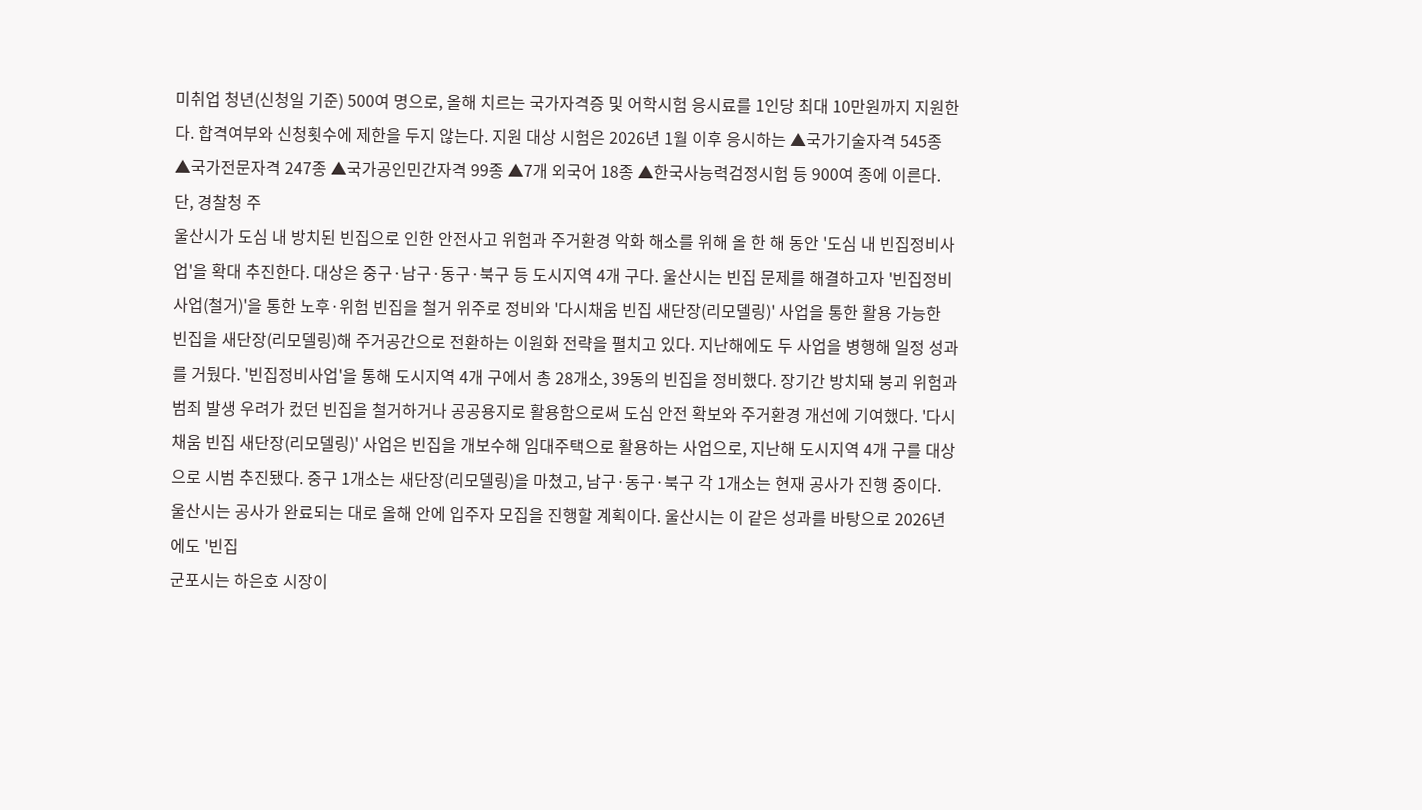미취업 청년(신청일 기준) 500여 명으로, 올해 치르는 국가자격증 및 어학시험 응시료를 1인당 최대 10만원까지 지원한다. 합격여부와 신청횟수에 제한을 두지 않는다. 지원 대상 시험은 2026년 1월 이후 응시하는 ▲국가기술자격 545종 ▲국가전문자격 247종 ▲국가공인민간자격 99종 ▲7개 외국어 18종 ▲한국사능력검정시험 등 900여 종에 이른다. 단, 경찰청 주
울산시가 도심 내 방치된 빈집으로 인한 안전사고 위험과 주거환경 악화 해소를 위해 올 한 해 동안 '도심 내 빈집정비사업'을 확대 추진한다. 대상은 중구·남구·동구·북구 등 도시지역 4개 구다. 울산시는 빈집 문제를 해결하고자 '빈집정비사업(철거)'을 통한 노후·위험 빈집을 철거 위주로 정비와 '다시채움 빈집 새단장(리모델링)' 사업을 통한 활용 가능한 빈집을 새단장(리모델링)해 주거공간으로 전환하는 이원화 전략을 펼치고 있다. 지난해에도 두 사업을 병행해 일정 성과를 거뒀다. '빈집정비사업'을 통해 도시지역 4개 구에서 총 28개소, 39동의 빈집을 정비했다. 장기간 방치돼 붕괴 위험과 범죄 발생 우려가 컸던 빈집을 철거하거나 공공용지로 활용함으로써 도심 안전 확보와 주거환경 개선에 기여했다. '다시채움 빈집 새단장(리모델링)' 사업은 빈집을 개보수해 임대주택으로 활용하는 사업으로, 지난해 도시지역 4개 구를 대상으로 시범 추진됐다. 중구 1개소는 새단장(리모델링)을 마쳤고, 남구·동구·북구 각 1개소는 현재 공사가 진행 중이다. 울산시는 공사가 완료되는 대로 올해 안에 입주자 모집을 진행할 계획이다. 울산시는 이 같은 성과를 바탕으로 2026년에도 '빈집
군포시는 하은호 시장이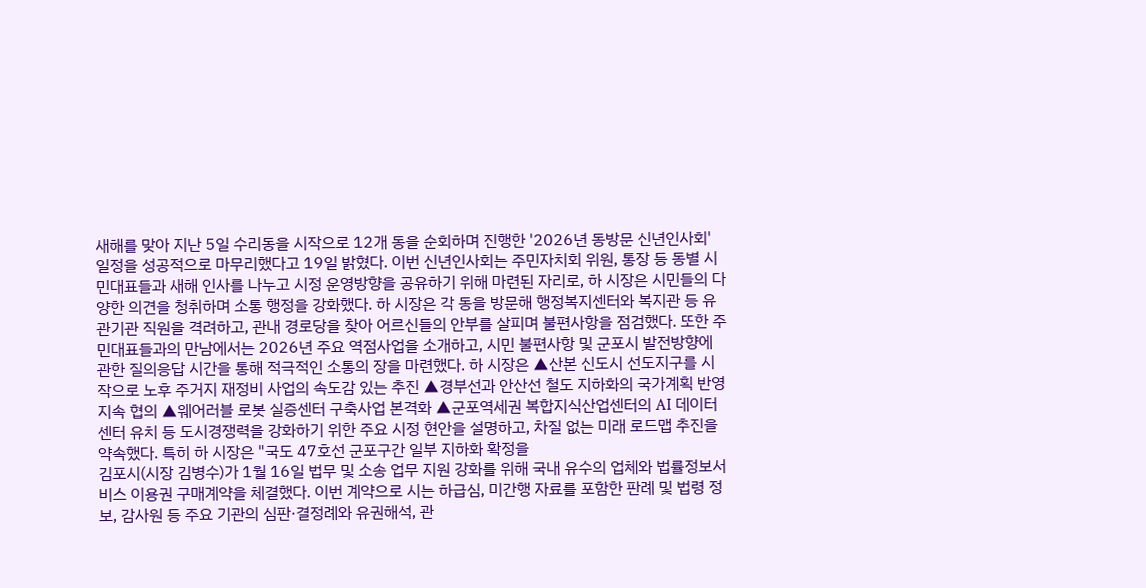새해를 맞아 지난 5일 수리동을 시작으로 12개 동을 순회하며 진행한 '2026년 동방문 신년인사회' 일정을 성공적으로 마무리했다고 19일 밝혔다. 이번 신년인사회는 주민자치회 위원, 통장 등 동별 시민대표들과 새해 인사를 나누고 시정 운영방향을 공유하기 위해 마련된 자리로, 하 시장은 시민들의 다양한 의견을 청취하며 소통 행정을 강화했다. 하 시장은 각 동을 방문해 행정복지센터와 복지관 등 유관기관 직원을 격려하고, 관내 경로당을 찾아 어르신들의 안부를 살피며 불편사항을 점검했다. 또한 주민대표들과의 만남에서는 2026년 주요 역점사업을 소개하고, 시민 불편사항 및 군포시 발전방향에 관한 질의응답 시간을 통해 적극적인 소통의 장을 마련했다. 하 시장은 ▲산본 신도시 선도지구를 시작으로 노후 주거지 재정비 사업의 속도감 있는 추진 ▲경부선과 안산선 철도 지하화의 국가계획 반영 지속 협의 ▲웨어러블 로봇 실증센터 구축사업 본격화 ▲군포역세권 복합지식산업센터의 AI 데이터센터 유치 등 도시경쟁력을 강화하기 위한 주요 시정 현안을 설명하고, 차질 없는 미래 로드맵 추진을 약속했다. 특히 하 시장은 "국도 47호선 군포구간 일부 지하화 확정을
김포시(시장 김병수)가 1월 16일 법무 및 소송 업무 지원 강화를 위해 국내 유수의 업체와 법률정보서비스 이용권 구매계약을 체결했다. 이번 계약으로 시는 하급심, 미간행 자료를 포함한 판례 및 법령 정보, 감사원 등 주요 기관의 심판·결정례와 유권해석, 관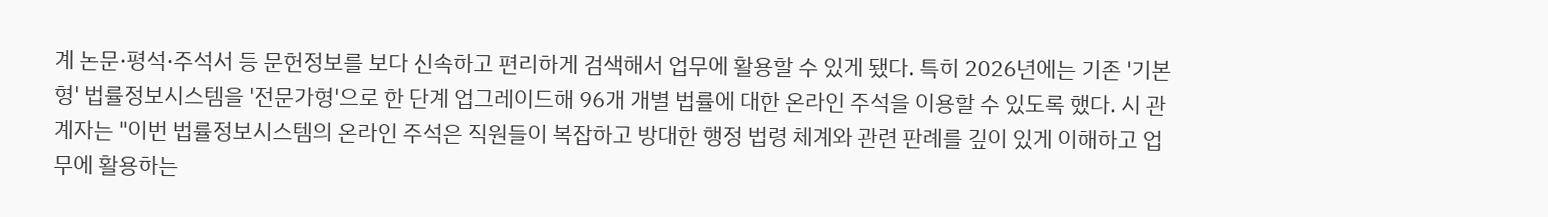계 논문·평석·주석서 등 문헌정보를 보다 신속하고 편리하게 검색해서 업무에 활용할 수 있게 됐다. 특히 2026년에는 기존 '기본형' 법률정보시스템을 '전문가형'으로 한 단계 업그레이드해 96개 개별 법률에 대한 온라인 주석을 이용할 수 있도록 했다. 시 관계자는 "이번 법률정보시스템의 온라인 주석은 직원들이 복잡하고 방대한 행정 법령 체계와 관련 판례를 깊이 있게 이해하고 업무에 활용하는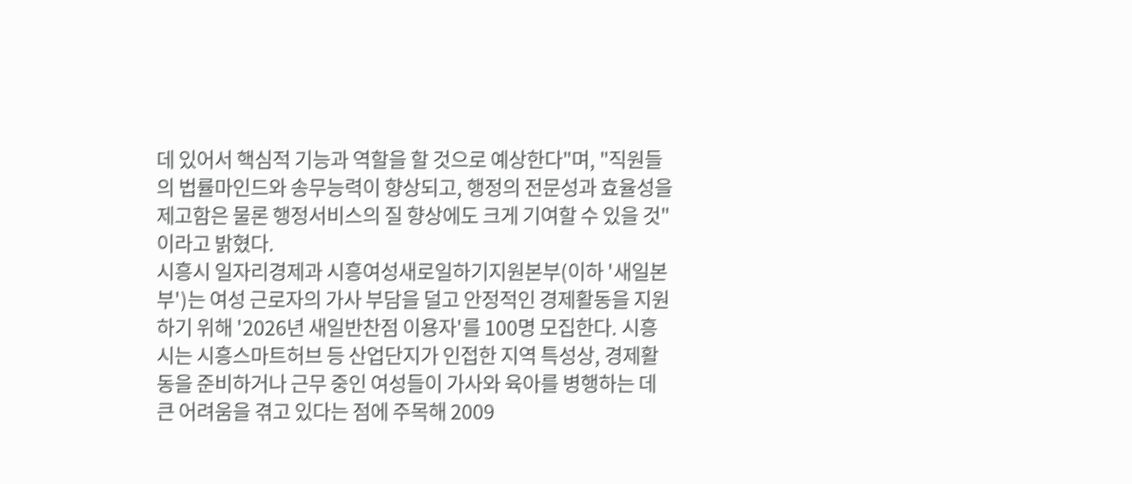데 있어서 핵심적 기능과 역할을 할 것으로 예상한다"며, "직원들의 법률마인드와 송무능력이 향상되고, 행정의 전문성과 효율성을 제고함은 물론 행정서비스의 질 향상에도 크게 기여할 수 있을 것"이라고 밝혔다.
시흥시 일자리경제과 시흥여성새로일하기지원본부(이하 '새일본부')는 여성 근로자의 가사 부담을 덜고 안정적인 경제활동을 지원하기 위해 '2026년 새일반찬점 이용자'를 100명 모집한다. 시흥시는 시흥스마트허브 등 산업단지가 인접한 지역 특성상, 경제활동을 준비하거나 근무 중인 여성들이 가사와 육아를 병행하는 데 큰 어려움을 겪고 있다는 점에 주목해 2009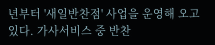년부터 '새일반찬점' 사업을 운영해 오고 있다. 가사서비스 중 반찬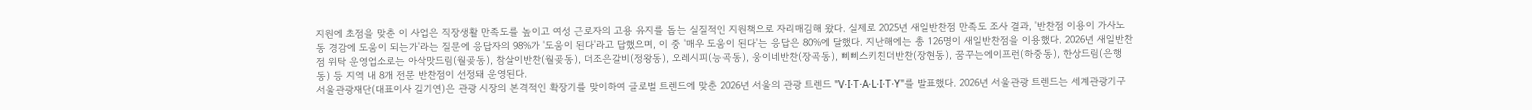지원에 초점을 맞춘 이 사업은 직장생활 만족도를 높이고 여성 근로자의 고용 유지를 돕는 실질적인 지원책으로 자리매김해 왔다. 실제로 2025년 새일반찬점 만족도 조사 결과, '반찬점 이용이 가사노동 경감에 도움이 되는가'라는 질문에 응답자의 98%가 '도움이 된다'라고 답했으며, 이 중 '매우 도움이 된다'는 응답은 80%에 달했다. 지난해에는 총 126명이 새일반찬점을 이용했다. 2026년 새일반찬점 위탁 운영업소로는 아삭맛드림(월곶동), 참살이반찬(월곶동), 더조은갈비(정왕동), 오레시피(능곡동), 웅이네반찬(장곡동), 삐삐스키친더반찬(장현동), 꿈꾸는에이프런(하중동), 한상드림(은행동) 등 지역 내 8개 전문 반찬점이 선정돼 운영된다.
서울관광재단(대표이사 길기연)은 관광 시장의 본격적인 확장기를 맞이하여 글로벌 트렌드에 맞춘 2026년 서울의 관광 트렌드 "V·I·T·A·L·I·T·Y"를 발표했다. 2026년 서울관광 트렌드는 세계관광기구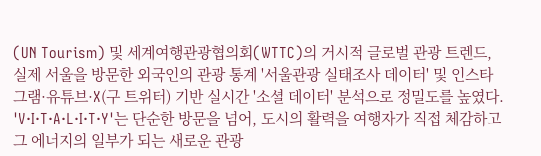(UN Tourism) 및 세계여행관광협의회(WTTC)의 거시적 글로벌 관광 트렌드, 실제 서울을 방문한 외국인의 관광 통계 '서울관광 실태조사 데이터' 및 인스타그램·유튜브·X(구 트위터) 기반 실시간 '소셜 데이터' 분석으로 정밀도를 높였다. 'V·I·T·A·L·I·T·Y'는 단순한 방문을 넘어, 도시의 활력을 여행자가 직접 체감하고 그 에너지의 일부가 되는 새로운 관광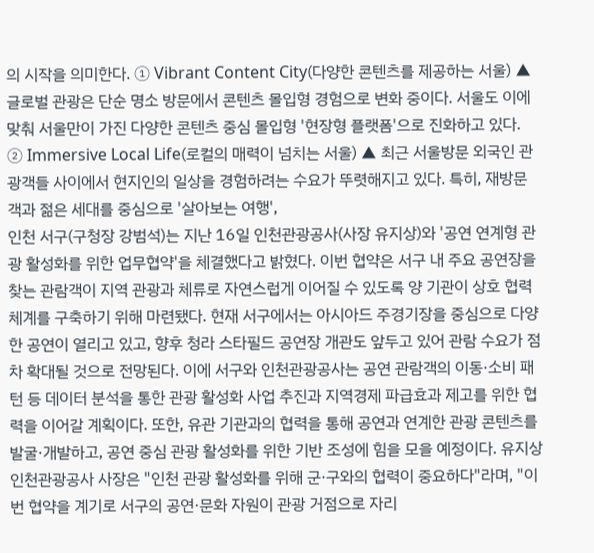의 시작을 의미한다. ① Vibrant Content City(다양한 콘텐츠를 제공하는 서울) ▲ 글로벌 관광은 단순 명소 방문에서 콘텐츠 몰입형 경험으로 변화 중이다. 서울도 이에 맞춰 서울만이 가진 다양한 콘텐츠 중심 몰입형 '현장형 플랫폼'으로 진화하고 있다. ② Immersive Local Life(로컬의 매력이 넘치는 서울) ▲ 최근 서울방문 외국인 관광객들 사이에서 현지인의 일상을 경험하려는 수요가 뚜렷해지고 있다. 특히, 재방문객과 젊은 세대를 중심으로 '살아보는 여행',
인천 서구(구청장 강범석)는 지난 16일 인천관광공사(사장 유지상)와 '공연 연계형 관광 활성화를 위한 업무협약'을 체결했다고 밝혔다. 이번 협약은 서구 내 주요 공연장을 찾는 관람객이 지역 관광과 체류로 자연스럽게 이어질 수 있도록 양 기관이 상호 협력체계를 구축하기 위해 마련됐다. 현재 서구에서는 아시아드 주경기장을 중심으로 다양한 공연이 열리고 있고, 향후 청라 스타필드 공연장 개관도 앞두고 있어 관람 수요가 점차 확대될 것으로 전망된다. 이에 서구와 인천관광공사는 공연 관람객의 이동·소비 패턴 등 데이터 분석을 통한 관광 활성화 사업 추진과 지역경제 파급효과 제고를 위한 협력을 이어갈 계획이다. 또한, 유관 기관과의 협력을 통해 공연과 연계한 관광 콘텐츠를 발굴·개발하고, 공연 중심 관광 활성화를 위한 기반 조성에 힘을 모을 예정이다. 유지상 인천관광공사 사장은 "인천 관광 활성화를 위해 군·구와의 협력이 중요하다"라며, "이번 협약을 계기로 서구의 공연·문화 자원이 관광 거점으로 자리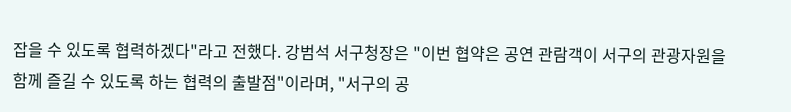잡을 수 있도록 협력하겠다"라고 전했다. 강범석 서구청장은 "이번 협약은 공연 관람객이 서구의 관광자원을 함께 즐길 수 있도록 하는 협력의 출발점"이라며, "서구의 공